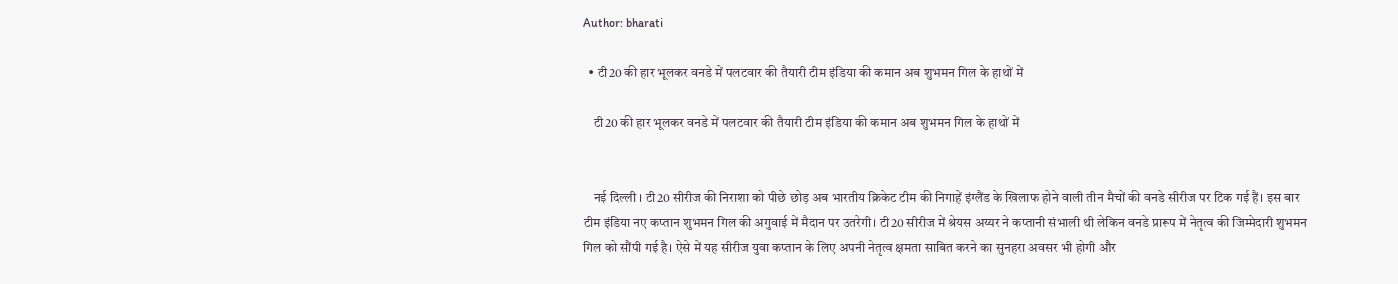Author: bharati

  • टी20 की हार भूलकर वनडे में पलटवार की तैयारी टीम इंडिया की कमान अब शुभमन गिल के हाथों में

    टी20 की हार भूलकर वनडे में पलटवार की तैयारी टीम इंडिया की कमान अब शुभमन गिल के हाथों में


    नई दिल्ली । टी20 सीरीज की निराशा को पीछे छोड़ अब भारतीय क्रिकेट टीम की निगाहें इंग्लैंड के खिलाफ होने वाली तीन मैचों की वनडे सीरीज पर टिक गई हैं। इस बार टीम इंडिया नए कप्तान शुभमन गिल की अगुवाई में मैदान पर उतरेगी। टी20 सीरीज में श्रेयस अय्यर ने कप्तानी संभाली थी लेकिन वनडे प्रारूप में नेतृत्व की जिम्मेदारी शुभमन गिल को सौंपी गई है। ऐसे में यह सीरीज युवा कप्तान के लिए अपनी नेतृत्व क्षमता साबित करने का सुनहरा अवसर भी होगी और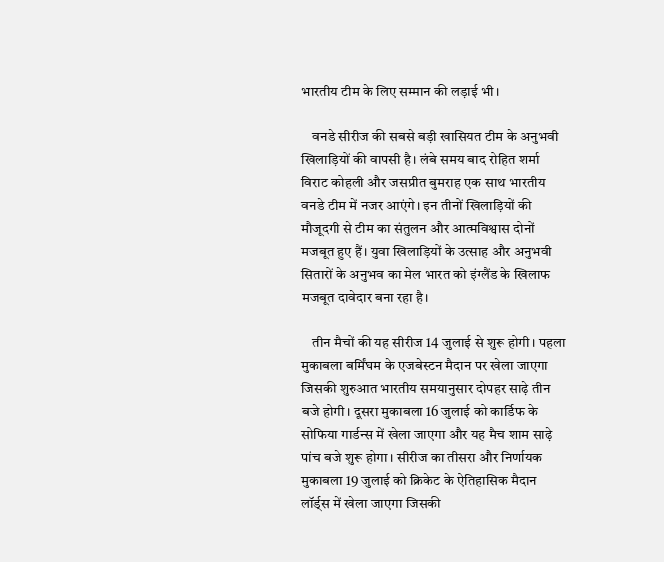भारतीय टीम के लिए सम्मान की लड़ाई भी।

    वनडे सीरीज की सबसे बड़ी खासियत टीम के अनुभवी खिलाड़ियों की वापसी है। लंबे समय बाद रोहित शर्मा विराट कोहली और जसप्रीत बुमराह एक साथ भारतीय वनडे टीम में नजर आएंगे। इन तीनों खिलाड़ियों की मौजूदगी से टीम का संतुलन और आत्मविश्वास दोनों मजबूत हुए हैं। युवा खिलाड़ियों के उत्साह और अनुभवी सितारों के अनुभव का मेल भारत को इंग्लैंड के खिलाफ मजबूत दावेदार बना रहा है।

    तीन मैचों की यह सीरीज 14 जुलाई से शुरू होगी। पहला मुकाबला बर्मिंघम के एजबेस्टन मैदान पर खेला जाएगा जिसकी शुरुआत भारतीय समयानुसार दोपहर साढ़े तीन बजे होगी। दूसरा मुकाबला 16 जुलाई को कार्डिफ के सोफिया गार्डन्स में खेला जाएगा और यह मैच शाम साढ़े पांच बजे शुरू होगा। सीरीज का तीसरा और निर्णायक मुकाबला 19 जुलाई को क्रिकेट के ऐतिहासिक मैदान लॉर्ड्स में खेला जाएगा जिसकी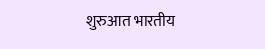शुरुआत भारतीय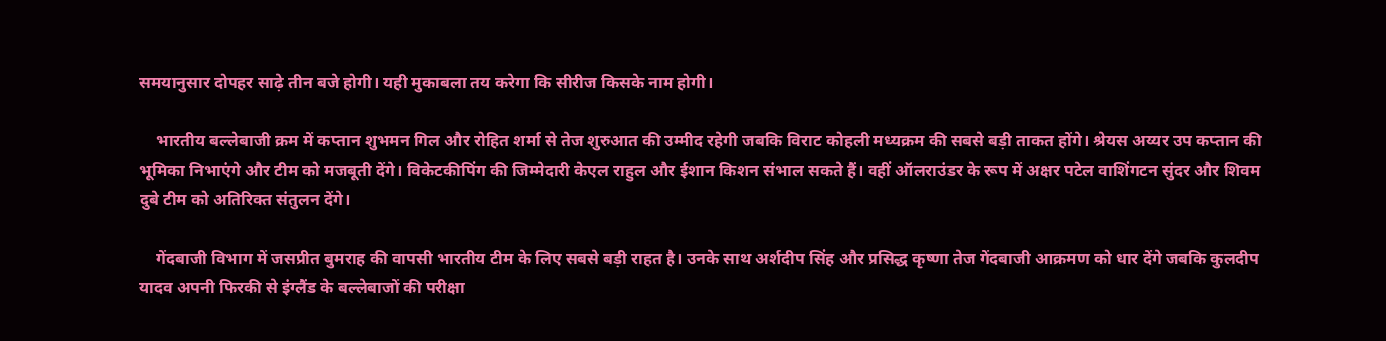समयानुसार दोपहर साढ़े तीन बजे होगी। यही मुकाबला तय करेगा कि सीरीज किसके नाम होगी।

    भारतीय बल्लेबाजी क्रम में कप्तान शुभमन गिल और रोहित शर्मा से तेज शुरुआत की उम्मीद रहेगी जबकि विराट कोहली मध्यक्रम की सबसे बड़ी ताकत होंगे। श्रेयस अय्यर उप कप्तान की भूमिका निभाएंगे और टीम को मजबूती देंगे। विकेटकीपिंग की जिम्मेदारी केएल राहुल और ईशान किशन संभाल सकते हैं। वहीं ऑलराउंडर के रूप में अक्षर पटेल वाशिंगटन सुंदर और शिवम दुबे टीम को अतिरिक्त संतुलन देंगे।

    गेंदबाजी विभाग में जसप्रीत बुमराह की वापसी भारतीय टीम के लिए सबसे बड़ी राहत है। उनके साथ अर्शदीप सिंह और प्रसिद्ध कृष्णा तेज गेंदबाजी आक्रमण को धार देंगे जबकि कुलदीप यादव अपनी फिरकी से इंग्लैंड के बल्लेबाजों की परीक्षा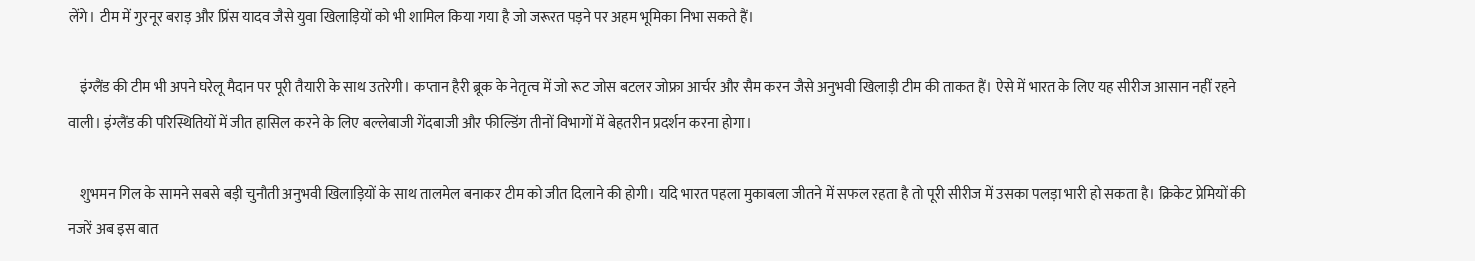लेंगे। टीम में गुरनूर बराड़ और प्रिंस यादव जैसे युवा खिलाड़ियों को भी शामिल किया गया है जो जरूरत पड़ने पर अहम भूमिका निभा सकते हैं।

    इंग्लैंड की टीम भी अपने घरेलू मैदान पर पूरी तैयारी के साथ उतरेगी। कप्तान हैरी ब्रूक के नेतृत्व में जो रूट जोस बटलर जोफ्रा आर्चर और सैम करन जैसे अनुभवी खिलाड़ी टीम की ताकत हैं। ऐसे में भारत के लिए यह सीरीज आसान नहीं रहने वाली। इंग्लैंड की परिस्थितियों में जीत हासिल करने के लिए बल्लेबाजी गेंदबाजी और फील्डिंग तीनों विभागों में बेहतरीन प्रदर्शन करना होगा।

    शुभमन गिल के सामने सबसे बड़ी चुनौती अनुभवी खिलाड़ियों के साथ तालमेल बनाकर टीम को जीत दिलाने की होगी। यदि भारत पहला मुकाबला जीतने में सफल रहता है तो पूरी सीरीज में उसका पलड़ा भारी हो सकता है। क्रिकेट प्रेमियों की नजरें अब इस बात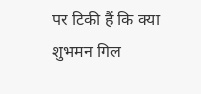पर टिकी हैं कि क्या शुभमन गिल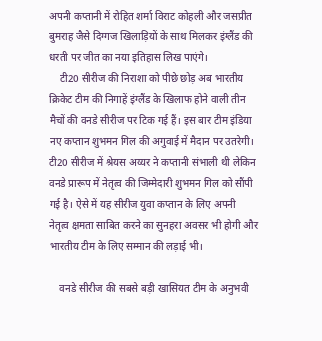अपनी कप्तानी में रोहित शर्मा विराट कोहली और जसप्रीत बुमराह जैसे दिग्गज खिलाड़ियों के साथ मिलकर इंग्लैंड की धरती पर जीत का नया इतिहास लिख पाएंगे।
    टी20 सीरीज की निराशा को पीछे छोड़ अब भारतीय क्रिकेट टीम की निगाहें इंग्लैंड के खिलाफ होने वाली तीन मैचों की वनडे सीरीज पर टिक गई हैं। इस बार टीम इंडिया नए कप्तान शुभमन गिल की अगुवाई में मैदान पर उतरेगी। टी20 सीरीज में श्रेयस अय्यर ने कप्तानी संभाली थी लेकिन वनडे प्रारूप में नेतृत्व की जिम्मेदारी शुभमन गिल को सौंपी गई है। ऐसे में यह सीरीज युवा कप्तान के लिए अपनी नेतृत्व क्षमता साबित करने का सुनहरा अवसर भी होगी और भारतीय टीम के लिए सम्मान की लड़ाई भी।

    वनडे सीरीज की सबसे बड़ी खासियत टीम के अनुभवी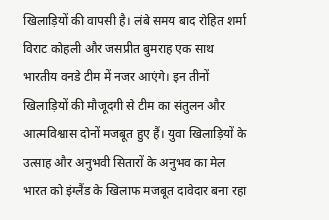खिलाड़ियों की वापसी है। लंबे समय बाद रोहित शर्मा विराट कोहली और जसप्रीत बुमराह एक साथ भारतीय वनडे टीम में नजर आएंगे। इन तीनों खिलाड़ियों की मौजूदगी से टीम का संतुलन और आत्मविश्वास दोनों मजबूत हुए हैं। युवा खिलाड़ियों के उत्साह और अनुभवी सितारों के अनुभव का मेल भारत को इंग्लैंड के खिलाफ मजबूत दावेदार बना रहा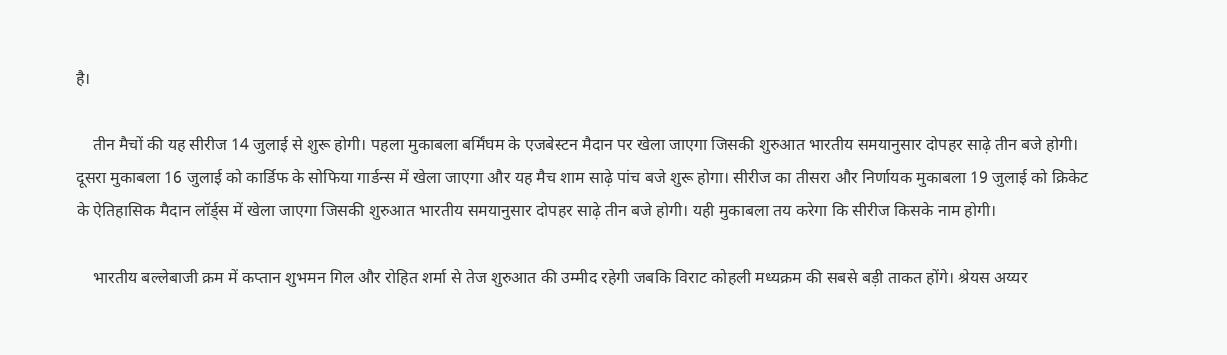है।

    तीन मैचों की यह सीरीज 14 जुलाई से शुरू होगी। पहला मुकाबला बर्मिंघम के एजबेस्टन मैदान पर खेला जाएगा जिसकी शुरुआत भारतीय समयानुसार दोपहर साढ़े तीन बजे होगी। दूसरा मुकाबला 16 जुलाई को कार्डिफ के सोफिया गार्डन्स में खेला जाएगा और यह मैच शाम साढ़े पांच बजे शुरू होगा। सीरीज का तीसरा और निर्णायक मुकाबला 19 जुलाई को क्रिकेट के ऐतिहासिक मैदान लॉर्ड्स में खेला जाएगा जिसकी शुरुआत भारतीय समयानुसार दोपहर साढ़े तीन बजे होगी। यही मुकाबला तय करेगा कि सीरीज किसके नाम होगी।

    भारतीय बल्लेबाजी क्रम में कप्तान शुभमन गिल और रोहित शर्मा से तेज शुरुआत की उम्मीद रहेगी जबकि विराट कोहली मध्यक्रम की सबसे बड़ी ताकत होंगे। श्रेयस अय्यर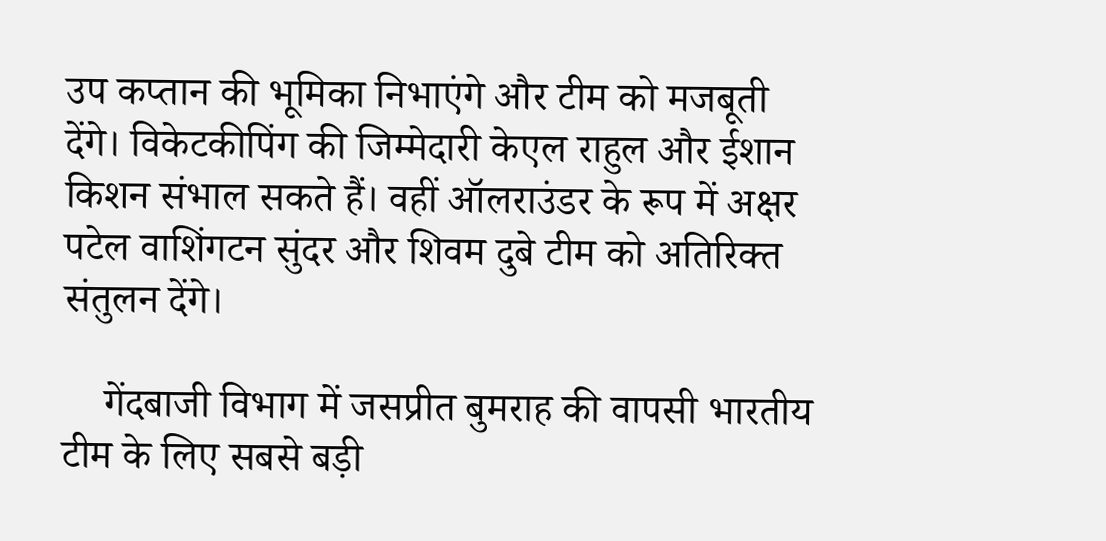उप कप्तान की भूमिका निभाएंगे और टीम को मजबूती देंगे। विकेटकीपिंग की जिम्मेदारी केएल राहुल और ईशान किशन संभाल सकते हैं। वहीं ऑलराउंडर के रूप में अक्षर पटेल वाशिंगटन सुंदर और शिवम दुबे टीम को अतिरिक्त संतुलन देंगे।

    गेंदबाजी विभाग में जसप्रीत बुमराह की वापसी भारतीय टीम के लिए सबसे बड़ी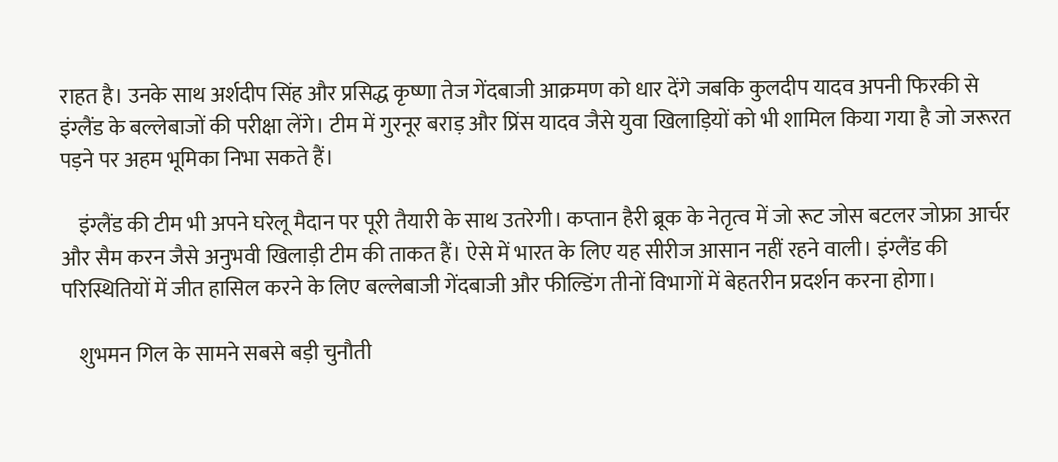राहत है। उनके साथ अर्शदीप सिंह और प्रसिद्ध कृष्णा तेज गेंदबाजी आक्रमण को धार देंगे जबकि कुलदीप यादव अपनी फिरकी से इंग्लैंड के बल्लेबाजों की परीक्षा लेंगे। टीम में गुरनूर बराड़ और प्रिंस यादव जैसे युवा खिलाड़ियों को भी शामिल किया गया है जो जरूरत पड़ने पर अहम भूमिका निभा सकते हैं।

    इंग्लैंड की टीम भी अपने घरेलू मैदान पर पूरी तैयारी के साथ उतरेगी। कप्तान हैरी ब्रूक के नेतृत्व में जो रूट जोस बटलर जोफ्रा आर्चर और सैम करन जैसे अनुभवी खिलाड़ी टीम की ताकत हैं। ऐसे में भारत के लिए यह सीरीज आसान नहीं रहने वाली। इंग्लैंड की परिस्थितियों में जीत हासिल करने के लिए बल्लेबाजी गेंदबाजी और फील्डिंग तीनों विभागों में बेहतरीन प्रदर्शन करना होगा।

    शुभमन गिल के सामने सबसे बड़ी चुनौती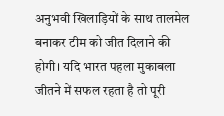अनुभवी खिलाड़ियों के साथ तालमेल बनाकर टीम को जीत दिलाने की होगी। यदि भारत पहला मुकाबला जीतने में सफल रहता है तो पूरी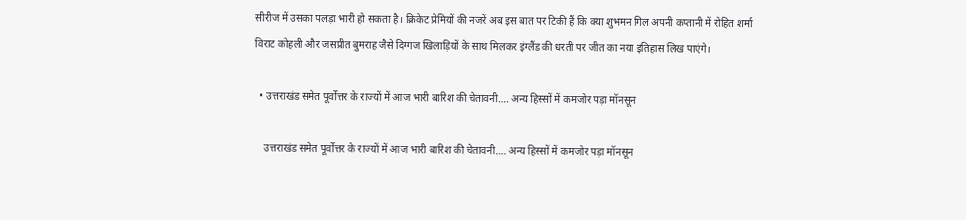सीरीज में उसका पलड़ा भारी हो सकता है। क्रिकेट प्रेमियों की नजरें अब इस बात पर टिकी हैं कि क्या शुभमन गिल अपनी कप्तानी में रोहित शर्मा विराट कोहली और जसप्रीत बुमराह जैसे दिग्गज खिलाड़ियों के साथ मिलकर इंग्लैंड की धरती पर जीत का नया इतिहास लिख पाएंगे।

  • उत्तराखंड समेत पूर्वोत्तर के राज्यों में आज भारी बारिश की चेतावनी…. अन्य हिस्सों में कमजोर पड़ा मॉनसून

    उत्तराखंड समेत पूर्वोत्तर के राज्यों में आज भारी बारिश की चेतावनी…. अन्य हिस्सों में कमजोर पड़ा मॉनसून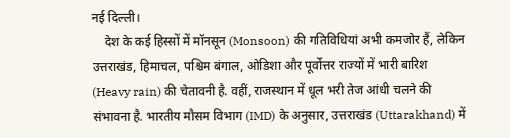नई दिल्ली।
    देश के कई हिस्सों में मॉनसून (Monsoon) की गतिविधियां अभी कमजोर हैं, लेकिन उत्तराखंड, हिमाचल, पश्चिम बंगाल, ओडिशा और पूर्वोत्तर राज्यों में भारी बारिश (Heavy rain) की चेतावनी है. वहीं, राजस्थान में धूल भरी तेज आंधी चलने की संभावना है. भारतीय मौसम विभाग (IMD) के अनुसार, उत्तराखंड (Uttarakhand) में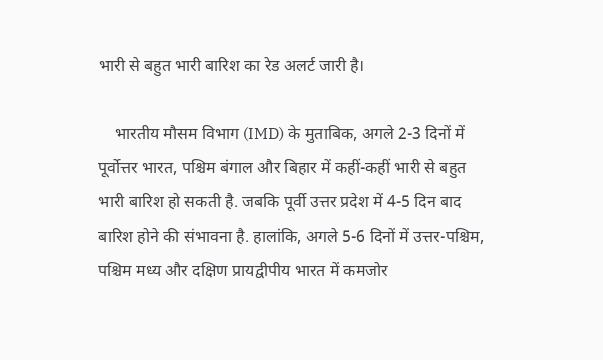भारी से बहुत भारी बारिश का रेड अलर्ट जारी है।

    भारतीय मौसम विभाग (IMD) के मुताबिक, अगले 2-3 दिनों में पूर्वोत्तर भारत, पश्चिम बंगाल और बिहार में कहीं-कहीं भारी से बहुत भारी बारिश हो सकती है. जबकि पूर्वी उत्तर प्रदेश में 4-5 दिन बाद बारिश होने की संभावना है. हालांकि, अगले 5-6 दिनों में उत्तर-पश्चिम, पश्चिम मध्य और दक्षिण प्रायद्वीपीय भारत में कमजोर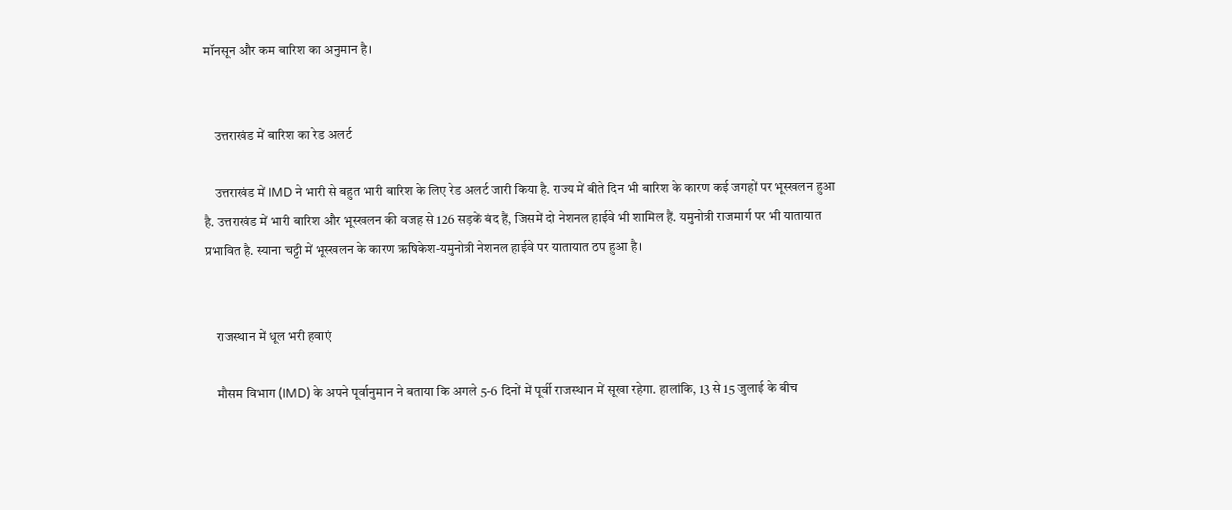मॉनसून और कम बारिश का अनुमान है।


    उत्तराखंड में बारिश का रेड अलर्ट

    उत्तराखंड में IMD ने भारी से बहुत भारी बारिश के लिए रेड अलर्ट जारी किया है. राज्य में बीते दिन भी बारिश के कारण कई जगहों पर भूस्खलन हुआ है. उत्तराखंड में भारी बारिश और भूस्खलन की वजह से 126 सड़कें बंद हैं, जिसमें दो नेशनल हाईवे भी शामिल हैं. यमुनोत्री राजमार्ग पर भी यातायात प्रभावित है. स्याना चट्टी में भूस्खलन के कारण ऋषिकेश-यमुनोत्री नेशनल हाईवे पर यातायात ठप हुआ है।


    राजस्थान में धूल भरी हवाएं

    मौसम विभाग (IMD) के अपने पूर्वानुमान ने बताया कि अगले 5-6 दिनों में पूर्वी राजस्थान में सूखा रहेगा. हालांकि, 13 से 15 जुलाई के बीच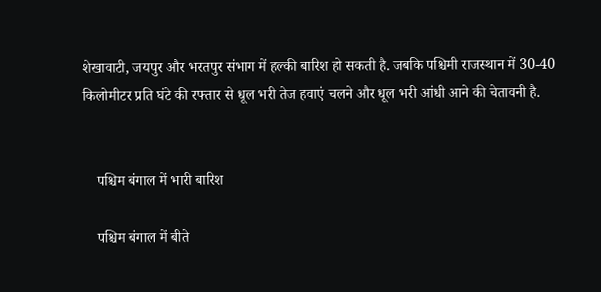शेखावाटी, जयपुर और भरतपुर संभाग में हल्की बारिश हो सकती है. जबकि पश्चिमी राजस्थान में 30-40 किलोमीटर प्रति घंटे की रफ्तार से धूल भरी तेज हवाएं चलने और धूल भरी आंधी आने की चेतावनी है.


    पश्चिम बंगाल में भारी बारिश

    पश्चिम बंगाल में बीते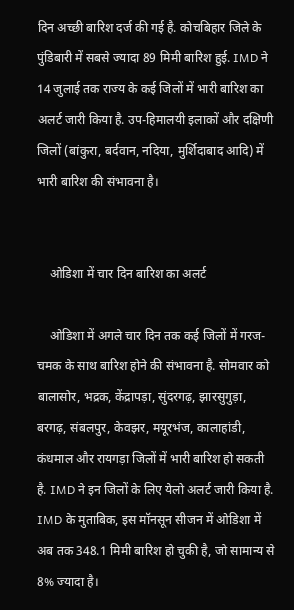दिन अच्छी बारिश दर्ज की गई है. कोचबिहार जिले के पुंडिबारी में सबसे ज्यादा 89 मिमी बारिश हुई. IMD ने 14 जुलाई तक राज्य के कई जिलों में भारी बारिश का अलर्ट जारी किया है. उप-हिमालयी इलाकों और दक्षिणी जिलों (बांकुरा, बर्दवान, नदिया, मुर्शिदाबाद आदि) में भारी बारिश की संभावना है।


    ओडिशा में चार दिन बारिश का अलर्ट

    ओडिशा में अगले चार दिन तक कई जिलों में गरज-चमक के साथ बारिश होने की संभावना है. सोमवार को बालासोर, भद्रक, केंद्रापड़ा, सुंदरगढ़, झारसुगुड़ा, बरगढ़, संबलपुर, केवझर, मयूरभंज, कालाहांडी, कंधमाल और रायगड़ा जिलों में भारी बारिश हो सकती है. IMD ने इन जिलों के लिए येलो अलर्ट जारी किया है. IMD के मुताबिक, इस मॉनसून सीजन में ओडिशा में अब तक 348.1 मिमी बारिश हो चुकी है, जो सामान्य से 8% ज्यादा है।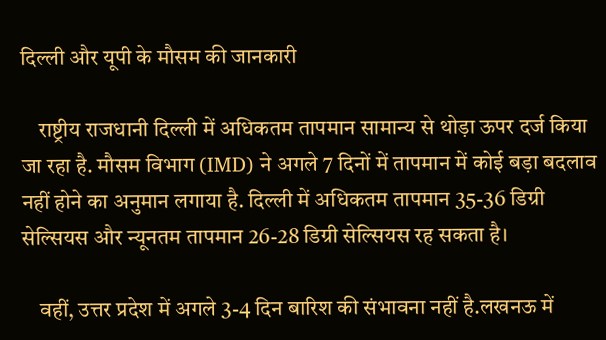दिल्ली और यूपी के मौसम की जानकारी

    राष्ट्रीय राजधानी दिल्ली में अधिकतम तापमान सामान्य से थोड़ा ऊपर दर्ज किया जा रहा है. मौसम विभाग (IMD) ने अगले 7 दिनों में तापमान में कोई बड़ा बदलाव नहीं होने का अनुमान लगाया है. दिल्ली में अधिकतम तापमान 35-36 डिग्री सेल्सियस और न्यूनतम तापमान 26-28 डिग्री सेल्सियस रह सकता है।

    वहीं, उत्तर प्रदेश में अगले 3-4 दिन बारिश की संभावना नहीं है.लखनऊ में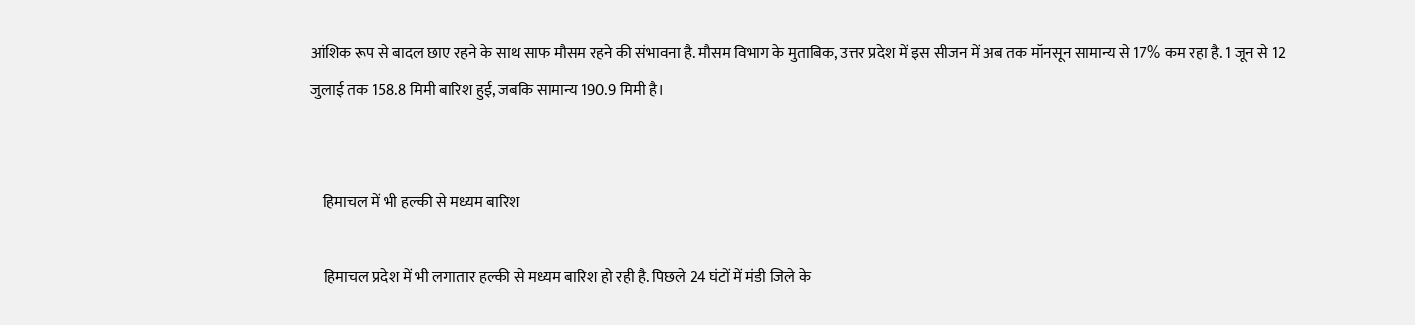आंशिक रूप से बादल छाए रहने के साथ साफ मौसम रहने की संभावना है. मौसम विभाग के मुताबिक, उत्तर प्रदेश में इस सीजन में अब तक मॉनसून सामान्य से 17% कम रहा है. 1 जून से 12 जुलाई तक 158.8 मिमी बारिश हुई, जबकि सामान्य 190.9 मिमी है।


    हिमाचल में भी हल्की से मध्यम बारिश

    हिमाचल प्रदेश में भी लगातार हल्की से मध्यम बारिश हो रही है. पिछले 24 घंटों में मंडी जिले के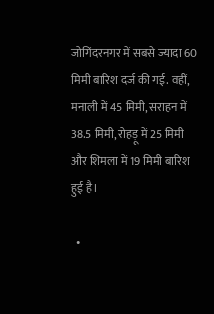जोगिंदरनगर में सबसे ज्यादा 60 मिमी बारिश दर्ज की गई. वहीं, मनाली में 45 मिमी, सराहन में 38.5 मिमी, रोहड़ू में 25 मिमी और शिमला में 19 मिमी बारिश हुई है।

  •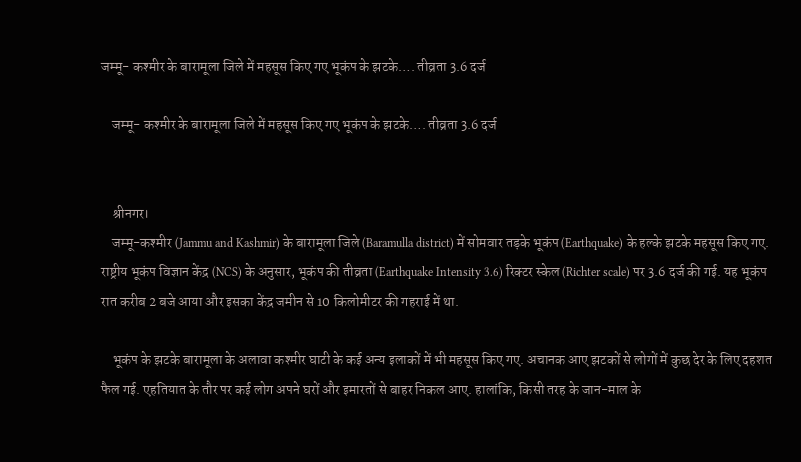जम्मू- कश्मीर के बारामूला जिले में महसूस किए गए भूकंप के झटके…. तीव्रता 3.6 दर्ज

    जम्मू- कश्मीर के बारामूला जिले में महसूस किए गए भूकंप के झटके…. तीव्रता 3.6 दर्ज


    श्रीनगर।
    जम्मू-कश्मीर (Jammu and Kashmir) के बारामूला जिले (Baramulla district) में सोमवार तड़के भूकंप (Earthquake) के हल्के झटके महसूस किए गए. राष्ट्रीय भूकंप विज्ञान केंद्र (NCS) के अनुसार, भूकंप की तीव्रता (Earthquake Intensity 3.6) रिक्टर स्केल (Richter scale) पर 3.6 दर्ज की गई. यह भूकंप रात करीब 2 बजे आया और इसका केंद्र जमीन से 10 किलोमीटर की गहराई में था.

    भूकंप के झटके बारामूला के अलावा कश्मीर घाटी के कई अन्य इलाकों में भी महसूस किए गए. अचानक आए झटकों से लोगों में कुछ देर के लिए दहशत फैल गई. एहतियात के तौर पर कई लोग अपने घरों और इमारतों से बाहर निकल आए. हालांकि, किसी तरह के जान-माल के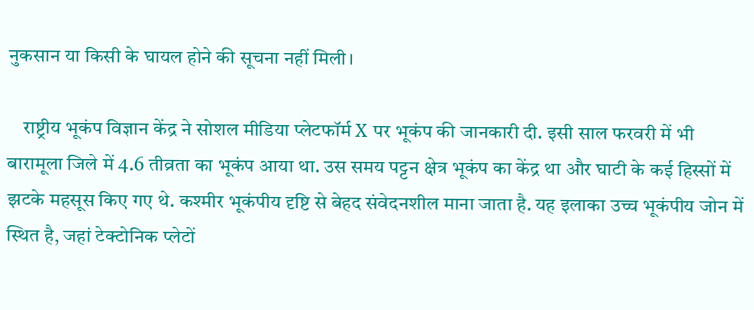नुकसान या किसी के घायल होने की सूचना नहीं मिली।

    राष्ट्रीय भूकंप विज्ञान केंद्र ने सोशल मीडिया प्लेटफॉर्म X पर भूकंप की जानकारी दी. इसी साल फरवरी में भी बारामूला जिले में 4.6 तीव्रता का भूकंप आया था. उस समय पट्टन क्षेत्र भूकंप का केंद्र था और घाटी के कई हिस्सों में झटके महसूस किए गए थे. कश्मीर भूकंपीय दृष्टि से बेहद संवेदनशील माना जाता है. यह इलाका उच्च भूकंपीय जोन में स्थित है, जहां टेक्टोनिक प्लेटों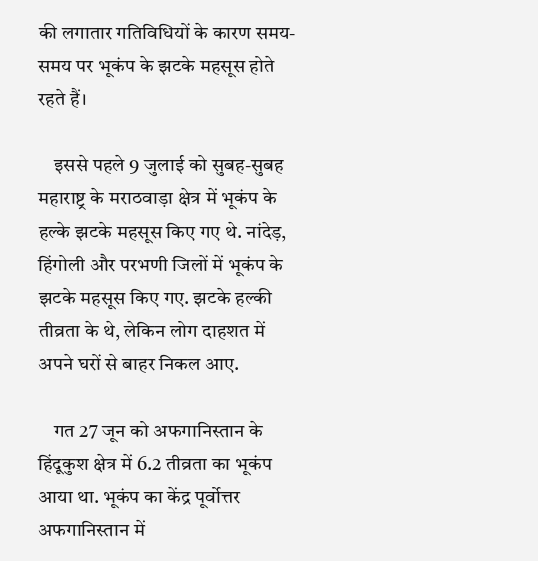की लगातार गतिविधियों के कारण समय-समय पर भूकंप के झटके महसूस होते रहते हैं।

    इससे पहले 9 जुलाई को सुबह-सुबह महाराष्ट्र के मराठवाड़ा क्षेत्र में भूकंप के हल्के झटके महसूस किए गए थे. नांदेड़, हिंगोली और परभणी जिलों में भूकंप के झटके महसूस किए गए. झटके हल्की तीव्रता के थे, लेकिन लोग दाहशत में अपने घरों से बाहर निकल आए.

    गत 27 जून को अफगानिस्तान के हिंदूकुश क्षेत्र में 6.2 तीव्रता का भूकंप आया था. भूकंप का केंद्र पूर्वोत्तर अफगानिस्तान में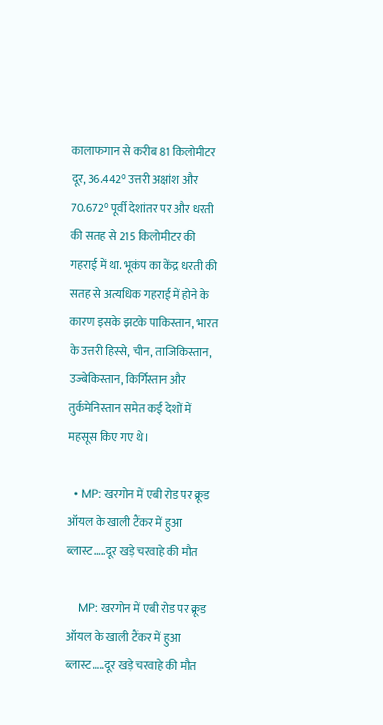कालाफगान से करीब 81 किलोमीटर दूर, 36.442° उत्तरी अक्षांश और 70.672° पूर्वी देशांतर पर और धरती की सतह से 215 किलोमीटर की गहराई में था. भूकंप का केंद्र धरती की सतह से अत्यधिक गहराई में होने के कारण इसके झटके पाकिस्तान, भारत के उत्तरी हिस्से, चीन, ताजिकिस्तान, उज्बेकिस्तान, किर्गिस्तान और तुर्कमेनिस्तान समेत कई देशों में महसूस किए गए थे।

  • MP: खरगोन में एबी रोड पर क्रूड ऑयल के खाली टैंकर में हुआ ब्लास्ट…..दूर खड़े चरवाहे की मौत

    MP: खरगोन में एबी रोड पर क्रूड ऑयल के खाली टैंकर में हुआ ब्लास्ट…..दूर खड़े चरवाहे की मौत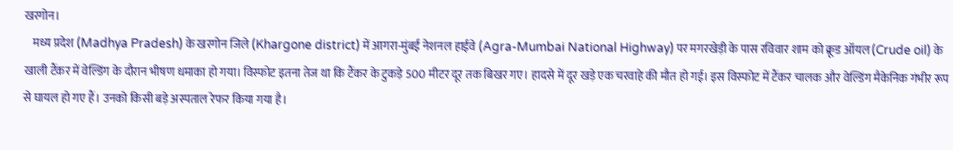खरगोन।
    मध्य प्रदेश (Madhya Pradesh) के खरगोन जिले (Khargone district) में आगरा-मुंबई नेशनल हाईवे (Agra-Mumbai National Highway) पर मगरखेड़ी के पास रविवार शाम को क्रूड ऑयल (Crude oil) के खाली टैंकर में वेल्डिंग के दौरान भीषण धमाका हो गया। विस्फोट इतना तेज था कि टैंकर के टुकड़े 500 मीटर दूर तक बिखर गए। हादसे में दूर खड़े एक चरवाहे की मौत हो गई। इस विस्फोट में टैंकर चालक और वेल्डिंग मैकेनिक गंभीर रूप से घायल हो गए हैं। उनको किसी बड़े अस्पताल रेफर किया गया है।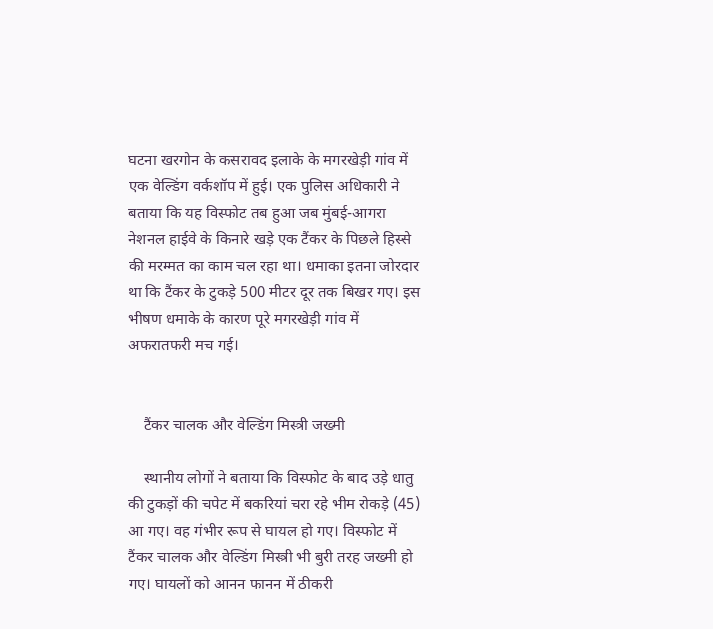घटना खरगोन के कसरावद इलाके के मगरखेड़ी गांव में एक वेल्डिंग वर्कशॉप में हुई। एक पुलिस अधिकारी ने बताया कि यह विस्फोट तब हुआ जब मुंबई-आगरा नेशनल हाईवे के किनारे खड़े एक टैंकर के पिछले हिस्से की मरम्मत का काम चल रहा था। धमाका इतना जोरदार था कि टैंकर के टुकड़े 500 मीटर दूर तक बिखर गए। इस भीषण धमाके के कारण पूरे मगरखेड़ी गांव में अफरातफरी मच गई।


    टैंकर चालक और वेल्डिंग मिस्त्री जख्मी

    स्थानीय लोगों ने बताया कि विस्फोट के बाद उड़े धातु की टुकड़ों की चपेट में बकरियां चरा रहे भीम रोकड़े (45) आ गए। वह गंभीर रूप से घायल हो गए। विस्फोट में टैंकर चालक और वेल्डिंग मिस्त्री भी बुरी तरह जख्मी हो गए। घायलों को आनन फानन में ठीकरी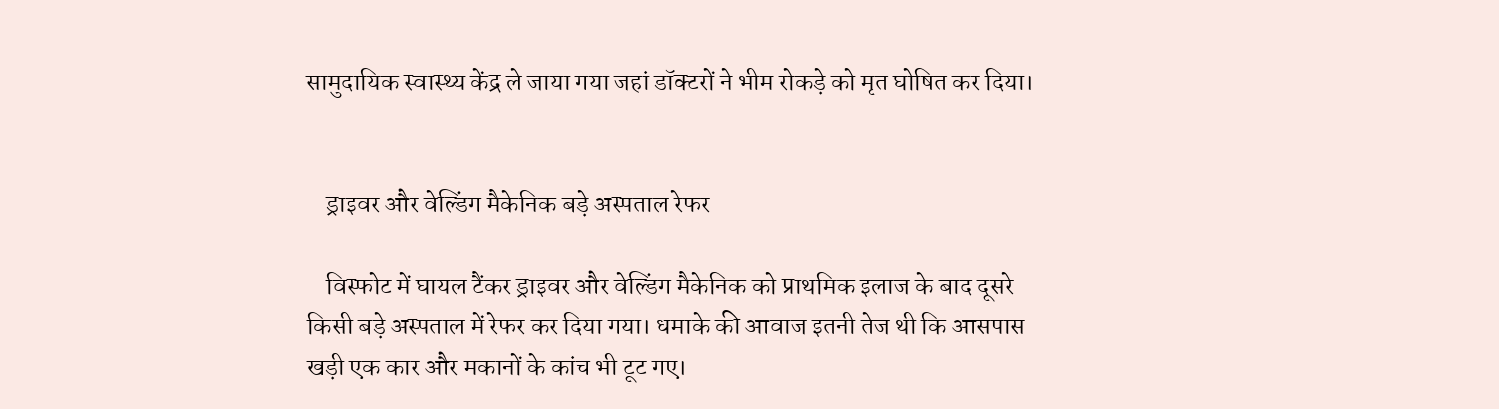सामुदायिक स्वास्थ्य केंद्र ले जाया गया जहां डॉक्टरों ने भीम रोकड़े को मृत घोषित कर दिया।


    ड्राइवर और वेल्डिंग मैकेनिक बड़े अस्पताल रेफर

    विस्फोट में घायल टैंकर ड्राइवर और वेल्डिंग मैकेनिक को प्राथमिक इलाज के बाद दूसरे किसी बड़े अस्पताल में रेफर कर दिया गया। धमाके की आवाज इतनी तेज थी कि आसपास खड़ी एक कार और मकानों के कांच भी टूट गए।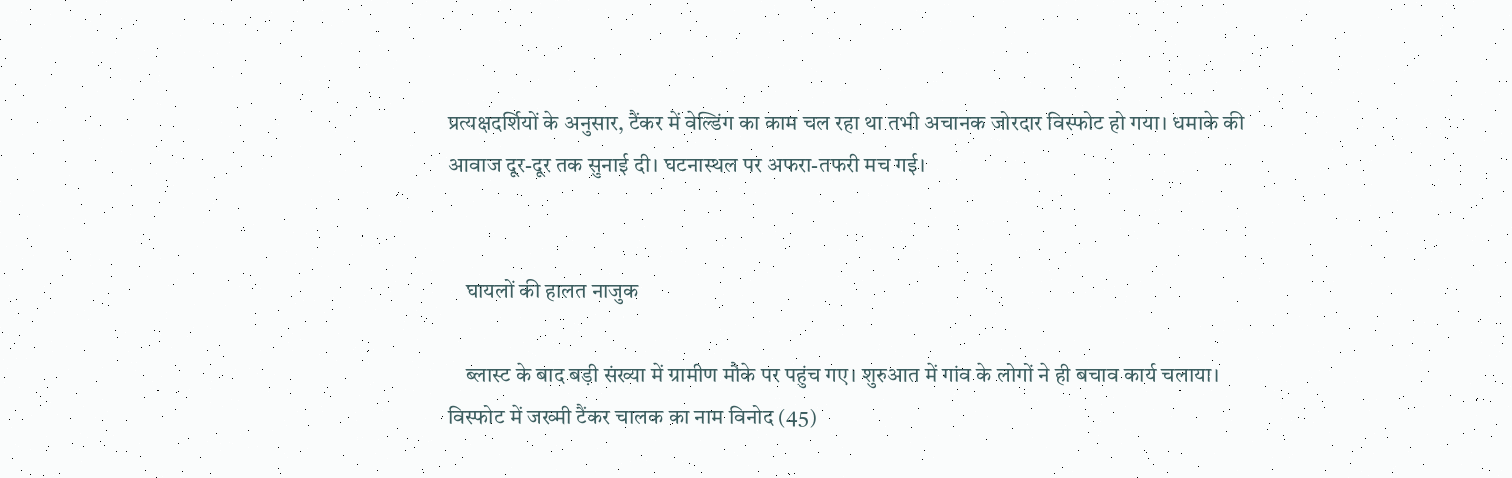प्रत्यक्षदर्शियों के अनुसार, टैंकर में वेल्डिंग का काम चल रहा था तभी अचानक जोरदार विस्फोट हो गया। धमाके की आवाज दूर-दूर तक सुनाई दी। घटनास्थल पर अफरा-तफरी मच गई।


    घायलों की हालत नाजुक

    ब्लास्ट के बाद बड़ी संख्या में ग्रामीण मौके पर पहुंच गए। शुरुआत में गांव के लोगों ने ही बचाव कार्य चलाया। विस्फोट में जख्मी टैंकर चालक का नाम विनोद (45)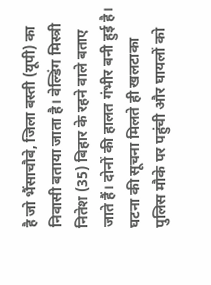है जो भैंसाचौबे, जिला बस्ती (यूपी) का निवासी बताया जाता है। वेल्डिंग मिस्त्री नितेश (35) बिहार के रहने वाले बताए जाते हैं। दोनों की हालत गंभीर बनी हुई है। घटना की सूचना मिलते ही खलटाका पुलिस मौके पर पहुंची और घायलों को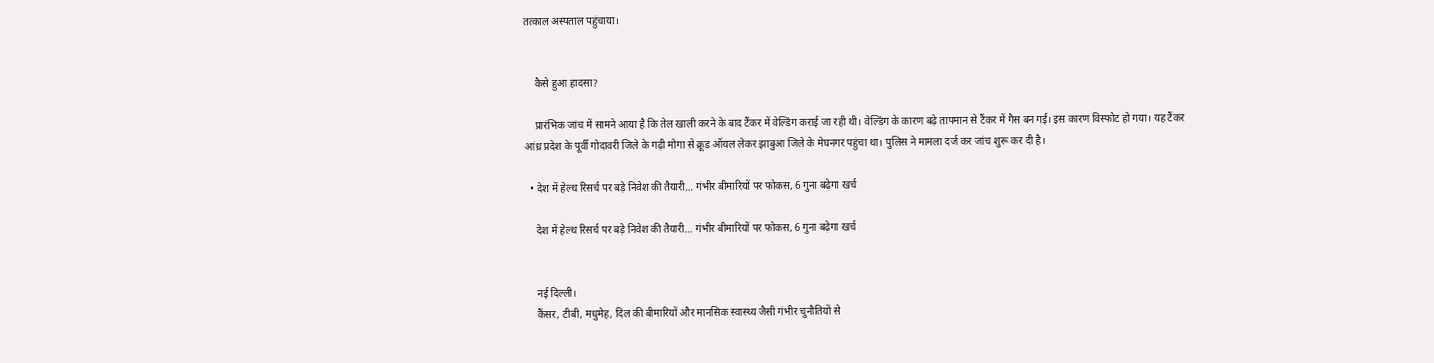तत्काल अस्पताल पहुंचाया।


    कैसे हुआ हादसा?

    प्रारंभिक जांच में सामने आया है कि तेल खाली करने के बाद टैंकर में वेल्डिंग कराई जा रही थी। वेल्डिंग के कारण बढ़े तापमान से टैंकर में गैस बन गई। इस कारण विस्फोट हो गया। यह टैंकर आंध्र प्रदेश के पूर्वी गोदावरी जिले के गढ़ी मोगा से क्रूड ऑयल लेकर झाबुआ जिले के मेघनगर पहुंचा था। पुलिस ने मामला दर्ज कर जांच शुरू कर दी है।

  • देश में हेल्थ रिसर्च पर बड़े निवेश की तैयारी… गंभीर बीमारियों पर फोकस, 6 गुना बढ़ेगा खर्च

    देश में हेल्थ रिसर्च पर बड़े निवेश की तैयारी… गंभीर बीमारियों पर फोकस, 6 गुना बढ़ेगा खर्च


    नई दिल्ली।
    कैंसर, टीबी, मधुमेह, दिल की बीमारियों और मानसिक स्वास्थ्य जैसी गंभीर चुनौतियों से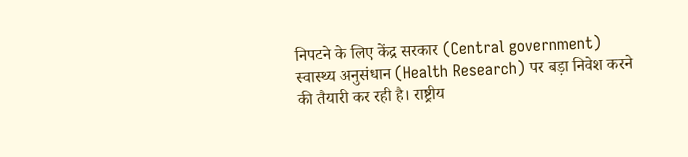निपटने के लिए केंद्र सरकार (Central government) स्वास्थ्य अनुसंधान (Health Research) पर बड़ा निवेश करने की तैयारी कर रही है। राष्ट्रीय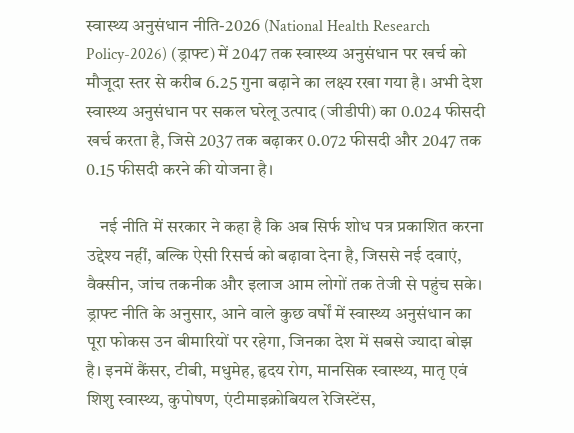स्वास्थ्य अनुसंधान नीति-2026 (National Health Research Policy-2026) (ड्राफ्ट) में 2047 तक स्वास्थ्य अनुसंधान पर खर्च को मौजूदा स्तर से करीब 6.25 गुना बढ़ाने का लक्ष्य रखा गया है। अभी देश स्वास्थ्य अनुसंधान पर सकल घरेलू उत्पाद (जीडीपी) का 0.024 फीसदी खर्च करता है, जिसे 2037 तक बढ़ाकर 0.072 फीसदी और 2047 तक 0.15 फीसदी करने की योजना है।

    नई नीति में सरकार ने कहा है कि अब सिर्फ शोध पत्र प्रकाशित करना उद्देश्य नहीं, बल्कि ऐसी रिसर्च को बढ़ावा देना है, जिससे नई दवाएं, वैक्सीन, जांच तकनीक और इलाज आम लोगों तक तेजी से पहुंच सके। ड्राफ्ट नीति के अनुसार, आने वाले कुछ वर्षों में स्वास्थ्य अनुसंधान का पूरा फोकस उन बीमारियों पर रहेगा, जिनका देश में सबसे ज्यादा बोझ है। इनमें कैंसर, टीबी, मधुमेह, हृदय रोग, मानसिक स्वास्थ्य, मातृ एवं शिशु स्वास्थ्य, कुपोषण, एंटीमाइक्रोबियल रेजिस्टेंस,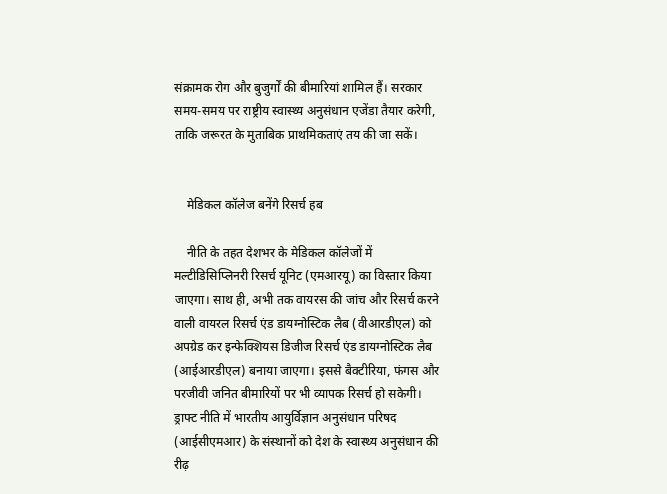संक्रामक रोग और बुजुर्गों की बीमारियां शामिल हैं। सरकार समय-समय पर राष्ट्रीय स्वास्थ्य अनुसंधान एजेंडा तैयार करेगी, ताकि जरूरत के मुताबिक प्राथमिकताएं तय की जा सकें।


    मेडिकल कॉलेज बनेंगे रिसर्च हब

    नीति के तहत देशभर के मेडिकल कॉलेजों में मल्टीडिसिप्लिनरी रिसर्च यूनिट (एमआरयू) का विस्तार किया जाएगा। साथ ही, अभी तक वायरस की जांच और रिसर्च करने वाली वायरल रिसर्च एंड डायग्नोस्टिक लैब (वीआरडीएल) को अपग्रेड कर इन्फेक्शियस डिजीज रिसर्च एंड डायग्नोस्टिक लैब (आईआरडीएल) बनाया जाएगा। इससे बैक्टीरिया, फंगस और परजीवी जनित बीमारियों पर भी व्यापक रिसर्च हो सकेगी। ड्राफ्ट नीति में भारतीय आयुर्विज्ञान अनुसंधान परिषद (आईसीएमआर) के संस्थानों को देश के स्वास्थ्य अनुसंधान की रीढ़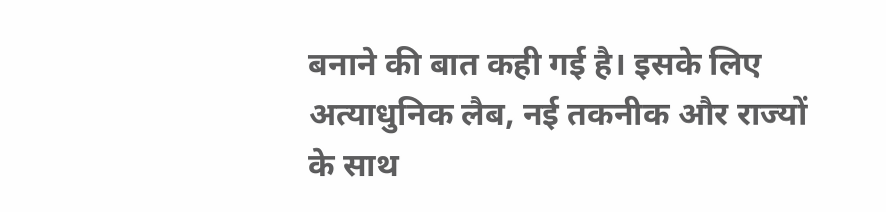बनाने की बात कही गई है। इसके लिए अत्याधुनिक लैब, नई तकनीक और राज्यों के साथ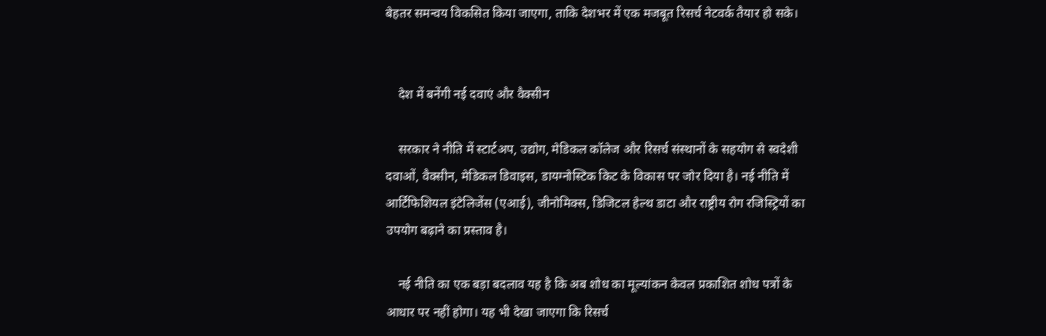बेहतर समन्वय विकसित किया जाएगा, ताकि देशभर में एक मजबूत रिसर्च नेटवर्क तैयार हो सके।


    देश में बनेंगी नई दवाएं और वैक्सीन

    सरकार ने नीति में स्टार्टअप, उद्योग, मेडिकल कॉलेज और रिसर्च संस्थानों के सहयोग से स्वदेशी दवाओं, वैक्सीन, मेडिकल डिवाइस, डायग्नोस्टिक किट के विकास पर जोर दिया है। नई नीति में आर्टिफिशियल इंटेलिजेंस (एआई), जीनोमिक्स, डिजिटल हेल्थ डाटा और राष्ट्रीय रोग रजिस्ट्रियों का उपयोग बढ़ाने का प्रस्ताव है।

    नई नीति का एक बड़ा बदलाव यह है कि अब शोध का मूल्यांकन केवल प्रकाशित शोध पत्रों के आधार पर नहीं होगा। यह भी देखा जाएगा कि रिसर्च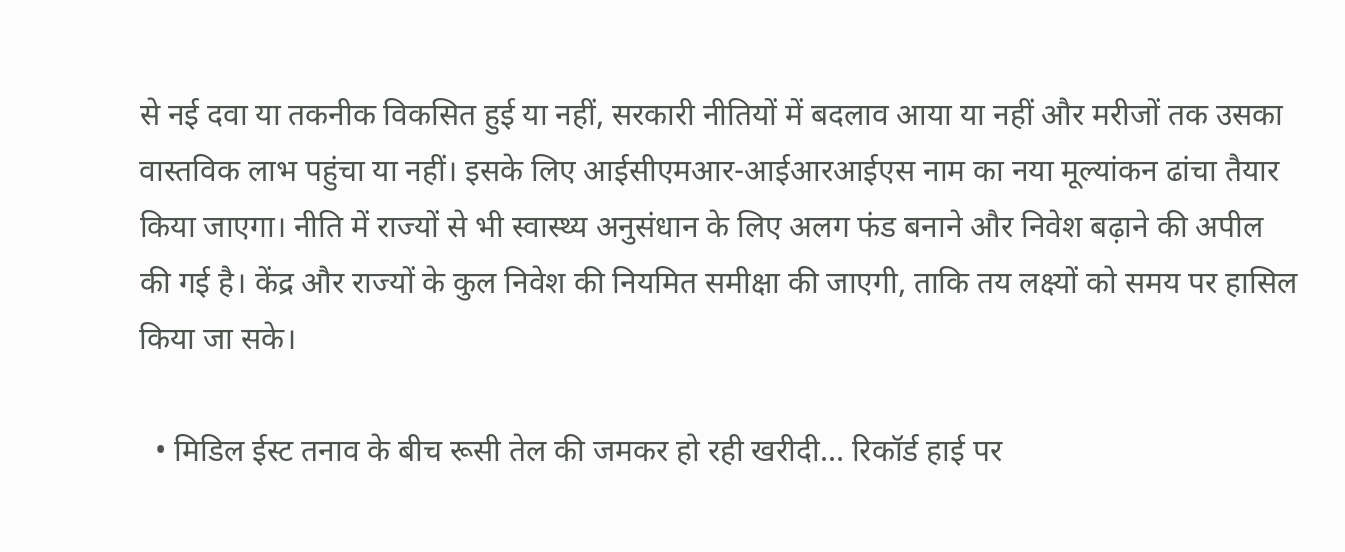से नई दवा या तकनीक विकसित हुई या नहीं, सरकारी नीतियों में बदलाव आया या नहीं और मरीजों तक उसका वास्तविक लाभ पहुंचा या नहीं। इसके लिए आईसीएमआर-आईआरआईएस नाम का नया मूल्यांकन ढांचा तैयार किया जाएगा। नीति में राज्यों से भी स्वास्थ्य अनुसंधान के लिए अलग फंड बनाने और निवेश बढ़ाने की अपील की गई है। केंद्र और राज्यों के कुल निवेश की नियमित समीक्षा की जाएगी, ताकि तय लक्ष्यों को समय पर हासिल किया जा सके।

  • मिडिल ईस्ट तनाव के बीच रूसी तेल की जमकर हो रही खरीदी… रिकॉर्ड हाई पर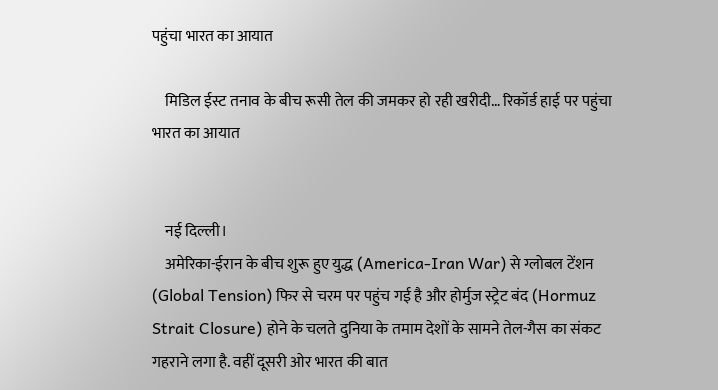पहुंचा भारत का आयात

    मिडिल ईस्ट तनाव के बीच रूसी तेल की जमकर हो रही खरीदी… रिकॉर्ड हाई पर पहुंचा भारत का आयात


    नई दिल्ली।
    अमेरिका-ईरान के बीच शुरू हुए युद्ध (America-Iran War) से ग्लोबल टेंशन (Global Tension) फिर से चरम पर पहुंच गई है और होर्मुज स्ट्रेट बंद (Hormuz Strait Closure) होने के चलते दुनिया के तमाम देशों के सामने तेल-गैस का संकट गहराने लगा है. वहीं दूसरी ओर भारत की बात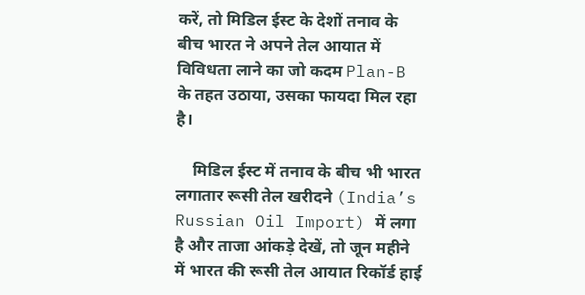करें, तो मिडिल ईस्ट के देशों तनाव के बीच भारत ने अपने तेल आयात में विविधता लाने का जो कदम Plan-B के तहत उठाया, उसका फायदा मिल रहा है।

    मिडिल ईस्ट में तनाव के बीच भी भारत लगातार रूसी तेल खरीदने (India’s Russian Oil Import) में लगा है और ताजा आंकड़े देखें, तो जून महीने में भारत की रूसी तेल आयात रिकॉर्ड हाई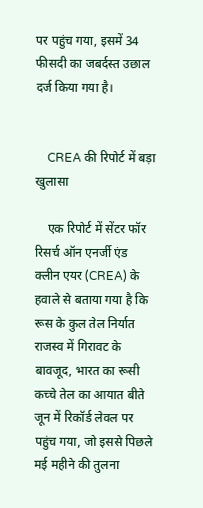पर पहुंच गया, इसमें 34 फीसदी का जबर्दस्त उछाल दर्ज किया गया है।


    CREA की रिपोर्ट में बड़ा खुलासा

    एक रिपोर्ट में सेंटर फॉर रिसर्च ऑन एनर्जी एंड क्लीन एयर (CREA) के हवाले से बताया गया है कि रूस के कुल तेल निर्यात राजस्व में गिरावट के बावजूद, भारत का रूसी कच्चे तेल का आयात बीते जून में रिकॉर्ड लेवल पर पहुंच गया, जो इससे पिछले मई महीने की तुलना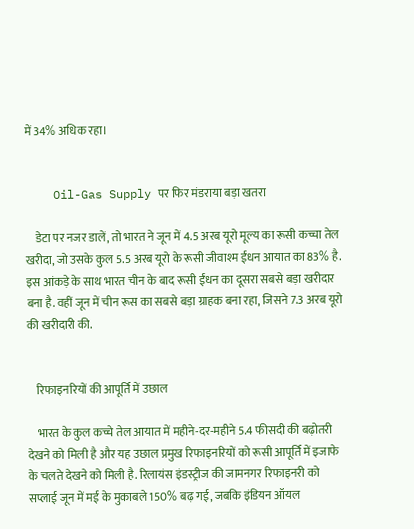में 34% अधिक रहा।


    Oil-Gas Supply पर फिर मंडराया बड़ा खतरा

    डेटा पर नजर डालें, तो भारत ने जून में 4.5 अरब यूरो मूल्य का रूसी कच्चा तेल खरीदा, जो उसके कुल 5.5 अरब यूरो के रूसी जीवाश्म ईंधन आयात का 83% है. इस आंकड़े के साथ भारत चीन के बाद रूसी ईंधन का दूसरा सबसे बड़ा खरीदार बना है. वहीं जून में चीन रूस का सबसे बड़ा ग्राहक बना रहा, जिसने 7.3 अरब यूरो की खरीदारी की.


    रिफाइनरियों की आपूर्ति में उछाल

    भारत के कुल कच्चे तेल आयात में महीने-दर-महीने 5.4 फीसदी की बढ़ोतरी देखने को मिली है और यह उछाल प्रमुख रिफाइनरियों को रूसी आपूर्ति में इजाफे के चलते देखने को मिली है. रिलायंस इंडस्ट्रीज की जामनगर रिफाइनरी को सप्लाई जून में मई के मुकाबले 150% बढ़ गई, जबकि इंडियन ऑयल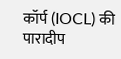कॉर्प (IOCL) की पारादीप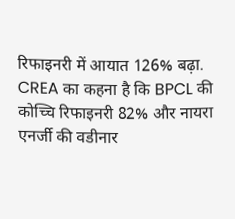रिफाइनरी में आयात 126% बढ़ा. CREA का कहना है कि BPCL की कोच्चि रिफाइनरी 82% और नायरा एनर्जी की वडीनार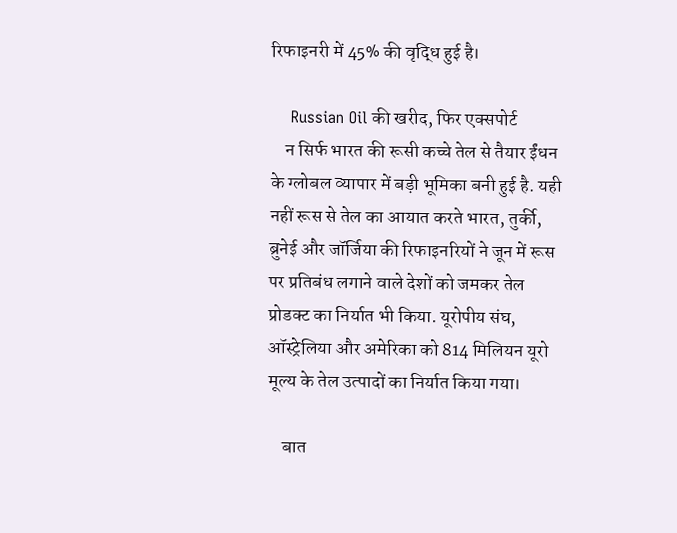रिफाइनरी में 45% की वृद्धि हुई है।

    Russian Oil की खरीद, फिर एक्सपोर्ट
    न सिर्फ भारत की रूसी कच्चे तेल से तैयार ईंधन के ग्लोबल व्यापार में बड़ी भूमिका बनी हुई है. यही नहीं रूस से तेल का आयात करते भारत, तुर्की, ब्रुनेई और जॉर्जिया की रिफाइनरियों ने जून में रूस पर प्रतिबंध लगाने वाले देशों को जमकर तेल प्रोडक्ट का निर्यात भी किया. यूरोपीय संघ, ऑस्ट्रेलिया और अमेरिका को 814 मिलियन यूरो मूल्य के तेल उत्पादों का निर्यात किया गया।

    बात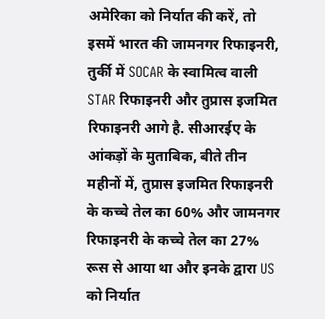अमेरिका को निर्यात की करें, तो इसमें भारत की जामनगर रिफाइनरी, तुर्की में SOCAR के स्वामित्व वाली STAR रिफाइनरी और तुप्रास इजमित रिफाइनरी आगे है. सीआरईए के आंकड़ों के मुताबिक, बीते तीन महीनों में, तुप्रास इजमित रिफाइनरी के कच्चे तेल का 60% और जामनगर रिफाइनरी के कच्चे तेल का 27% रूस से आया था और इनके द्वारा US को निर्यात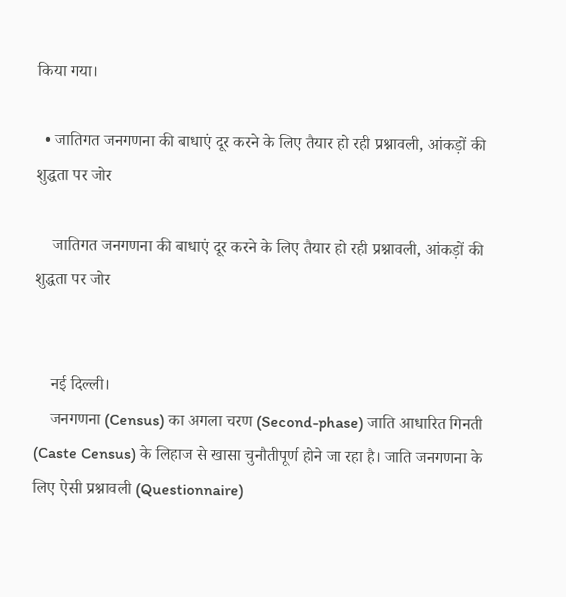किया गया।

  • जातिगत जनगणना की बाधाएं दूर करने के लिए तैयार हो रही प्रश्नावली, आंकड़ों की शुद्धता पर जोर

    जातिगत जनगणना की बाधाएं दूर करने के लिए तैयार हो रही प्रश्नावली, आंकड़ों की शुद्धता पर जोर


    नई दिल्ली।
    जनगणना (Census) का अगला चरण (Second-phase) जाति आधारित गिनती (Caste Census) के लिहाज से खासा चुनौतीपूर्ण होने जा रहा है। जाति जनगणना के लिए ऐसी प्रश्नावली (Questionnaire)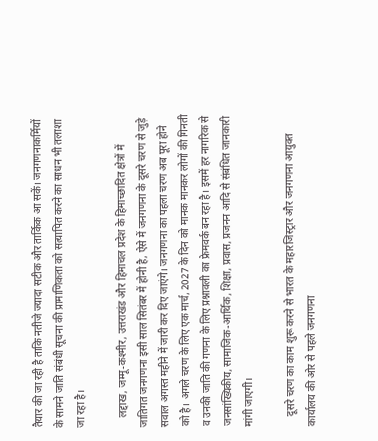तैयार की जा रही है ताकि नतीजे ज्यादा सटीक और तार्किक आ सकें। जनगणनाकर्मियों के सामने जाति संबंधी सूचना की प्रामाणिकता को सत्यापित करने का साधन भी तलाशा जा रहा है।

    लद्दाख, जम्मू-कश्मीर, उत्तराखंड और हिमाचल प्रदेश के हिमाच्छादित क्षेत्रों में जातिगत जनगणना इसी साल सितंबर में होनी है, ऐसे में जनगणना के दूसरे चरण से जुड़े सवाल अगस्त महीने में जारी कर दिए जाएंगे। जनगणना का पहला चरण अब पूरा होने को है। अगले चरण के लिए एक मार्च, 2027 के दिन को मानक मानकर लोगों की गिनती व उनकी जाति की गणना के लिए प्रश्नावली का फ्रेमवर्क बन रहा है। इसमें हर नागरिक से जनसांख्यिकीय, सामाजिक-आर्थिक, शिक्षा, प्रवास, प्रजनन आदि से संबंधित जानकारी मांगी जाएगी।

    दूसरे चरण का काम शुरू करने से भारत के महारजिस्ट्रार और जनगणना आयुक्त कार्यालय की ओर से पहले जनगणना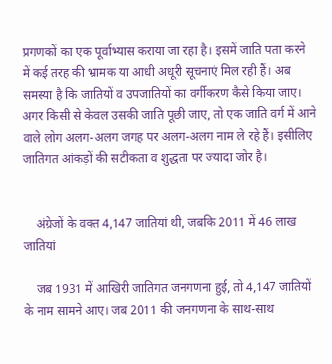प्रगणकों का एक पूर्वाभ्यास कराया जा रहा है। इसमें जाति पता करने में कई तरह की भ्रामक या आधी अधूरी सूचनाएं मिल रही हैं। अब समस्या है कि जातियों व उपजातियों का वर्गीकरण कैसे किया जाए। अगर किसी से केवल उसकी जाति पूछी जाए, तो एक जाति वर्ग में आने वाले लोग अलग-अलग जगह पर अलग-अलग नाम ले रहे हैं। इसीलिए जातिगत आंकड़ों की सटीकता व शुद्धता पर ज्यादा जोर है।


    अंग्रेजों के वक्त 4,147 जातियां थी, जबकि 2011 में 46 लाख जातियां

    जब 1931 में आखिरी जातिगत जनगणना हुई, तो 4,147 जातियों के नाम सामने आए। जब 2011 की जनगणना के साथ-साथ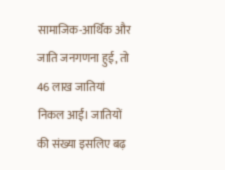सामाजिक-आर्थिक और जाति जनगणना हुई, तो 46 लाख जातियां निकल आईं। जातियों की संख्या इसलिए बढ़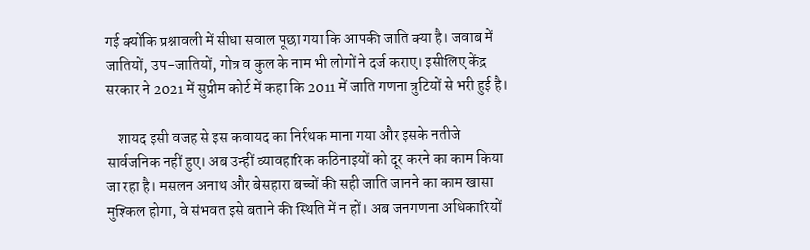गई क्योंकि प्रश्नावली में सीधा सवाल पूछा गया कि आपकी जाति क्या है। जवाब में जातियों, उप-जातियों, गोत्र व कुल के नाम भी लोगों ने दर्ज कराए। इसीलिए केंद्र सरकार ने 2021 में सुप्रीम कोर्ट में कहा कि 2011 में जाति गणना त्रुटियों से भरी हुई है।

    शायद इसी वजह से इस कवायद का निर्रथक माना गया और इसके नतीजे सार्वजनिक नहीं हुए। अब उन्हीं व्यावहारिक कठिनाइयों को दूर करने का काम किया जा रहा है। मसलन अनाथ और बेसहारा बच्चों की सही जाति जानने का काम खासा मुश्किल होगा, वे संभवत इसे बताने की स्थिति में न हों। अब जनगणना अधिकारियों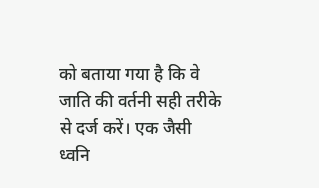को बताया गया है कि वे जाति की वर्तनी सही तरीके से दर्ज करें। एक जैसी ध्वनि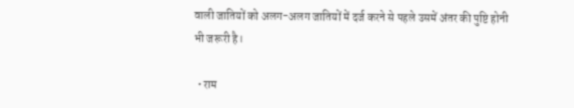वाली जातियों को अलग-अलग जातियों में दर्ज करने से पहले उसमें अंतर की पुष्टि होनी भी जरूरी है।

  • राम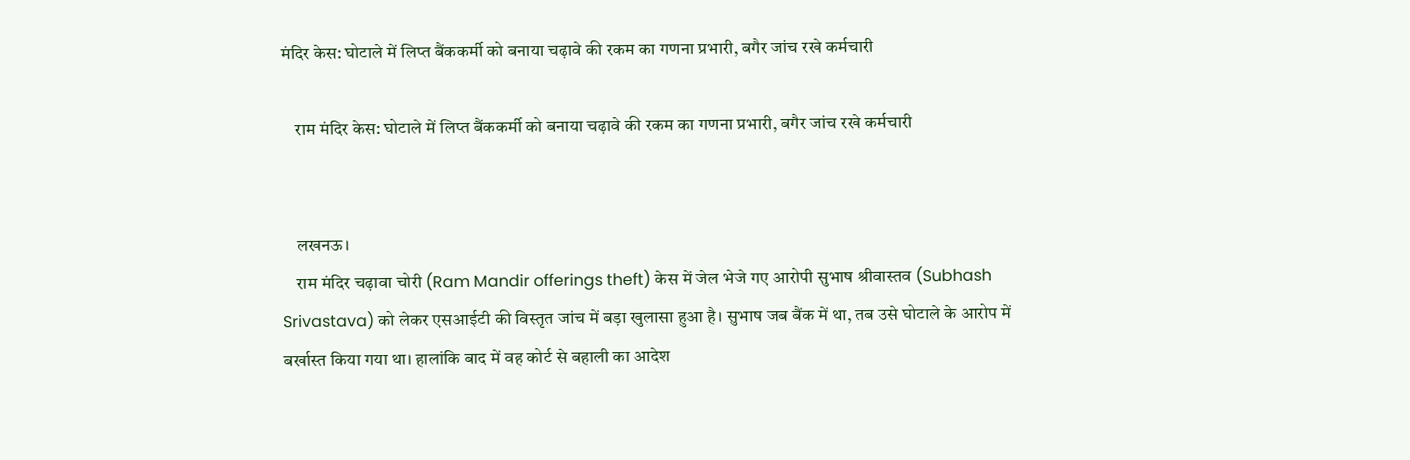मंदिर केस: घोटाले में लिप्त बैंककर्मी को बनाया चढ़ावे की रकम का गणना प्रभारी, बगैर जांच रखे कर्मचारी

    राम मंदिर केस: घोटाले में लिप्त बैंककर्मी को बनाया चढ़ावे की रकम का गणना प्रभारी, बगैर जांच रखे कर्मचारी


    लखनऊ।
    राम मंदिर चढ़ावा चोरी (Ram Mandir offerings theft) केस में जेल भेजे गए आरोपी सुभाष श्रीवास्तव (Subhash Srivastava) को लेकर एसआईटी की विस्तृत जांच में बड़ा खुलासा हुआ है। सुभाष जब बैंक में था, तब उसे घोटाले के आरोप में बर्खास्त किया गया था। हालांकि बाद में वह कोर्ट से बहाली का आदेश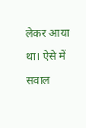लेकर आया था। ऐसे में सवाल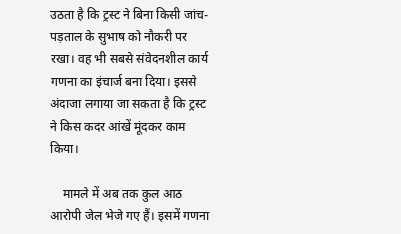उठता है कि ट्रस्ट ने बिना किसी जांच-पड़ताल के सुभाष को नौकरी पर रखा। वह भी सबसे संवेदनशील कार्य गणना का इंचार्ज बना दिया। इससे अंदाजा लगाया जा सकता है कि ट्रस्ट ने किस कदर आंखें मूंदकर काम किया।

    मामले में अब तक कुल आठ आरोपी जेल भेजे गए हैं। इसमें गणना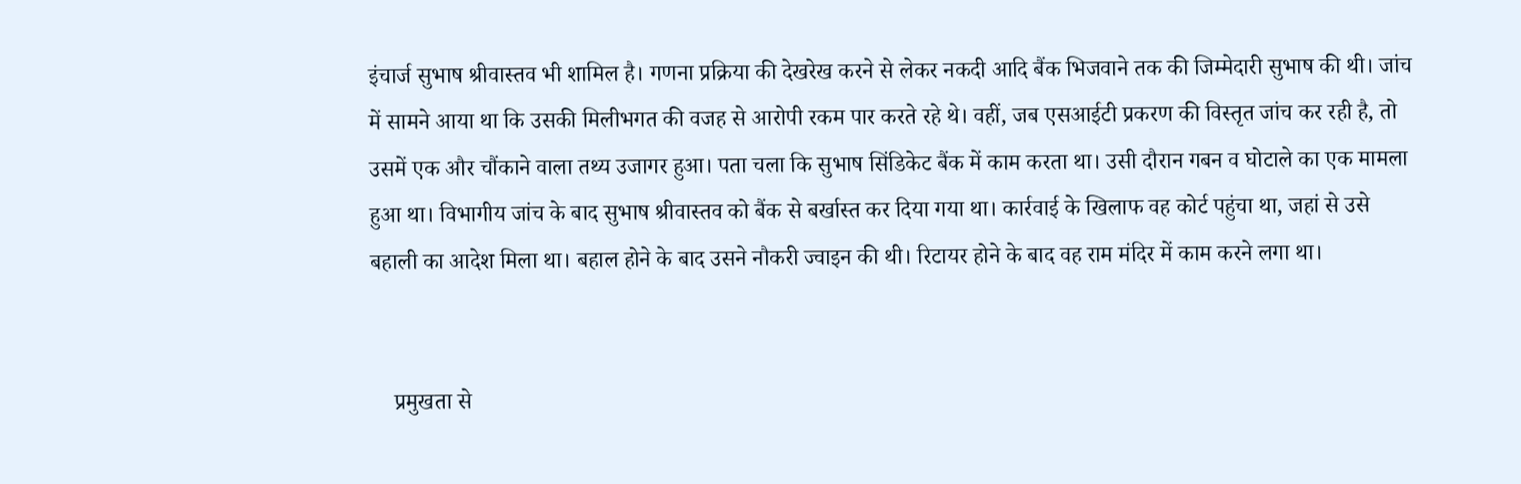इंचार्ज सुभाष श्रीवास्तव भी शामिल है। गणना प्रक्रिया की देखरेख करने से लेकर नकदी आदि बैंक भिजवाने तक की जिम्मेदारी सुभाष की थी। जांच में सामने आया था कि उसकी मिलीभगत की वजह से आरोपी रकम पार करते रहे थे। वहीं, जब एसआईटी प्रकरण की विस्तृत जांच कर रही है, तो उसमें एक और चौंकाने वाला तथ्य उजागर हुआ। पता चला कि सुभाष सिंडिकेट बैंक में काम करता था। उसी दौरान गबन व घोटाले का एक मामला हुआ था। विभागीय जांच के बाद सुभाष श्रीवास्तव को बैंक से बर्खास्त कर दिया गया था। कार्रवाई के खिलाफ वह कोर्ट पहुंचा था, जहां से उसे बहाली का आदेश मिला था। बहाल होने के बाद उसने नौकरी ज्वाइन की थी। रिटायर होने के बाद वह राम मंदिर में काम करने लगा था।


    प्रमुखता से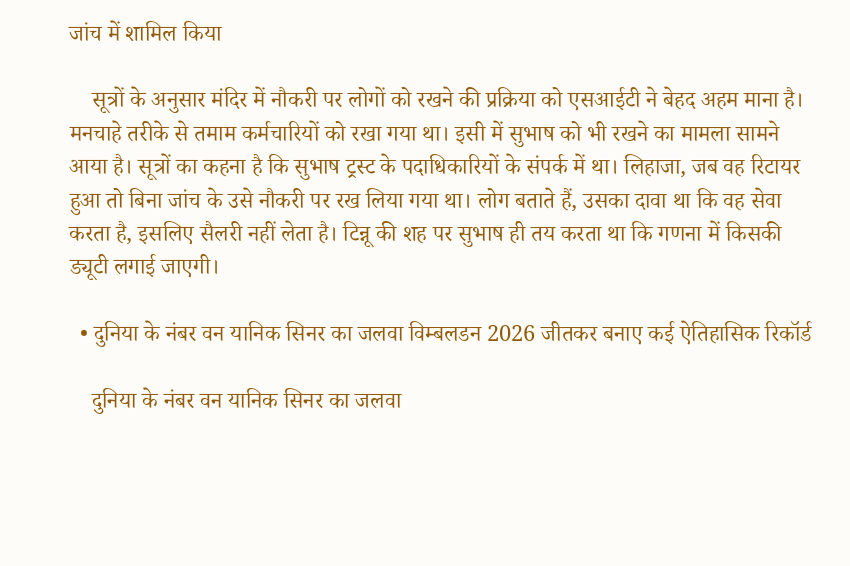जांच में शामिल किया

    सूत्रों के अनुसार मंदिर में नौकरी पर लोगों को रखने की प्रक्रिया को एसआईटी ने बेहद अहम माना है। मनचाहे तरीके से तमाम कर्मचारियों को रखा गया था। इसी में सुभाष को भी रखने का मामला सामने आया है। सूत्रों का कहना है कि सुभाष ट्रस्ट के पदाधिकारियों के संपर्क में था। लिहाजा, जब वह रिटायर हुआ तो बिना जांच के उसे नौकरी पर रख लिया गया था। लोग बताते हैं, उसका दावा था कि वह सेवा करता है, इसलिए सैलरी नहीं लेता है। टिन्नू की शह पर सुभाष ही तय करता था कि गणना में किसकी ड्यूटी लगाई जाएगी।

  • दुनिया के नंबर वन यानिक सिनर का जलवा विम्बलडन 2026 जीतकर बनाए कई ऐतिहासिक रिकॉर्ड

    दुनिया के नंबर वन यानिक सिनर का जलवा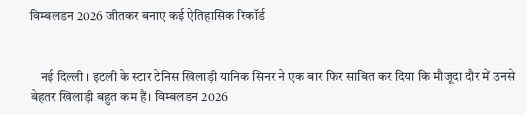विम्बलडन 2026 जीतकर बनाए कई ऐतिहासिक रिकॉर्ड


    नई दिल्ली । इटली के स्टार टेनिस खिलाड़ी यानिक सिनर ने एक बार फिर साबित कर दिया कि मौजूदा दौर में उनसे बेहतर खिलाड़ी बहुत कम हैं। विम्बलडन 2026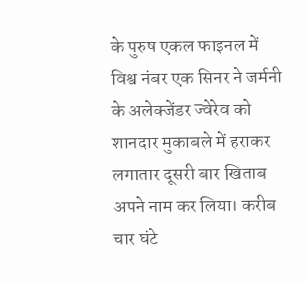के पुरुष एकल फाइनल में विश्व नंबर एक सिनर ने जर्मनी के अलेक्जेंडर ज्वेरेव को शानदार मुकाबले में हराकर लगातार दूसरी बार खिताब अपने नाम कर लिया। करीब चार घंटे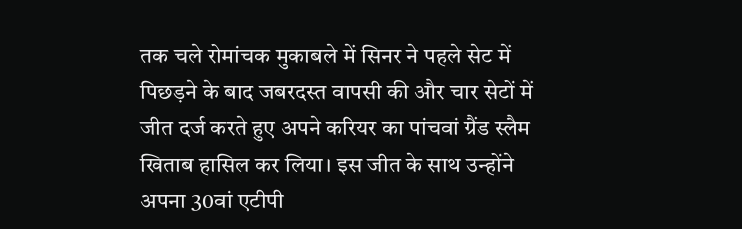तक चले रोमांचक मुकाबले में सिनर ने पहले सेट में पिछड़ने के बाद जबरदस्त वापसी की और चार सेटों में जीत दर्ज करते हुए अपने करियर का पांचवां ग्रैंड स्लैम खिताब हासिल कर लिया। इस जीत के साथ उन्होंने अपना 30वां एटीपी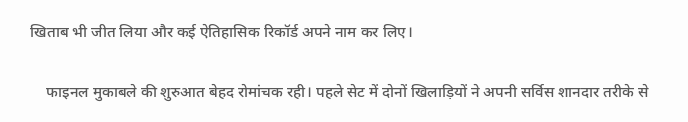खिताब भी जीत लिया और कई ऐतिहासिक रिकॉर्ड अपने नाम कर लिए।

    फाइनल मुकाबले की शुरुआत बेहद रोमांचक रही। पहले सेट में दोनों खिलाड़ियों ने अपनी सर्विस शानदार तरीके से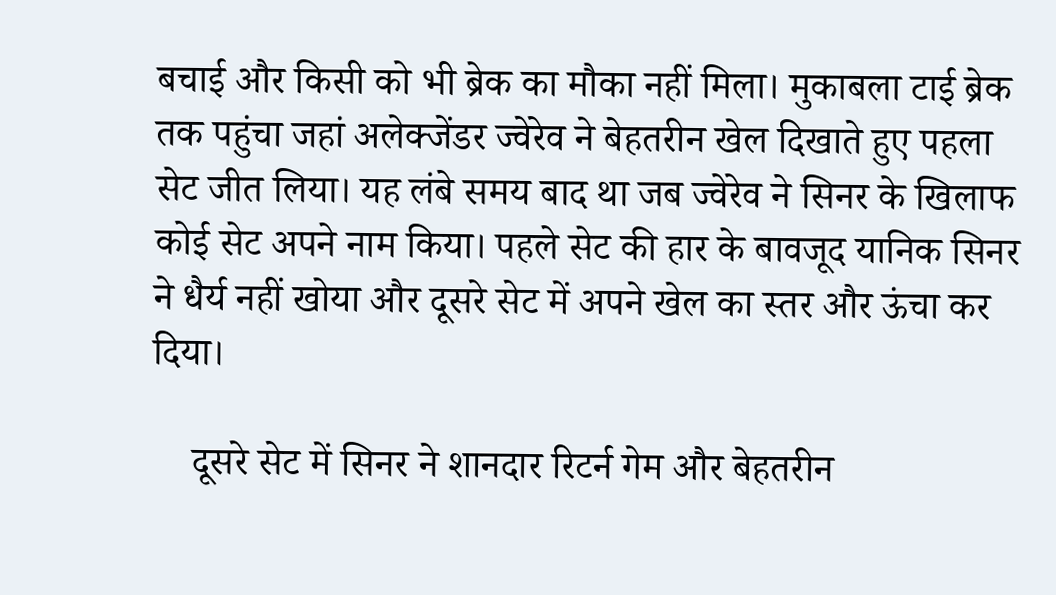बचाई और किसी को भी ब्रेक का मौका नहीं मिला। मुकाबला टाई ब्रेक तक पहुंचा जहां अलेक्जेंडर ज्वेरेव ने बेहतरीन खेल दिखाते हुए पहला सेट जीत लिया। यह लंबे समय बाद था जब ज्वेरेव ने सिनर के खिलाफ कोई सेट अपने नाम किया। पहले सेट की हार के बावजूद यानिक सिनर ने धैर्य नहीं खोया और दूसरे सेट में अपने खेल का स्तर और ऊंचा कर दिया।

    दूसरे सेट में सिनर ने शानदार रिटर्न गेम और बेहतरीन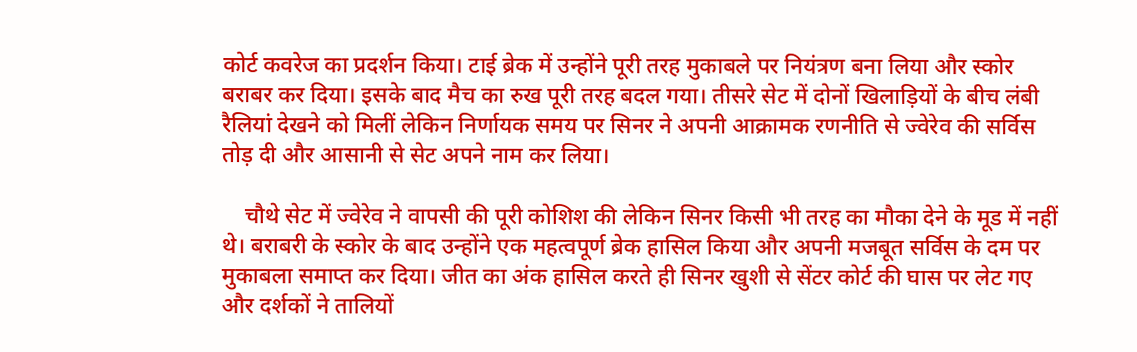कोर्ट कवरेज का प्रदर्शन किया। टाई ब्रेक में उन्होंने पूरी तरह मुकाबले पर नियंत्रण बना लिया और स्कोर बराबर कर दिया। इसके बाद मैच का रुख पूरी तरह बदल गया। तीसरे सेट में दोनों खिलाड़ियों के बीच लंबी रैलियां देखने को मिलीं लेकिन निर्णायक समय पर सिनर ने अपनी आक्रामक रणनीति से ज्वेरेव की सर्विस तोड़ दी और आसानी से सेट अपने नाम कर लिया।

    चौथे सेट में ज्वेरेव ने वापसी की पूरी कोशिश की लेकिन सिनर किसी भी तरह का मौका देने के मूड में नहीं थे। बराबरी के स्कोर के बाद उन्होंने एक महत्वपूर्ण ब्रेक हासिल किया और अपनी मजबूत सर्विस के दम पर मुकाबला समाप्त कर दिया। जीत का अंक हासिल करते ही सिनर खुशी से सेंटर कोर्ट की घास पर लेट गए और दर्शकों ने तालियों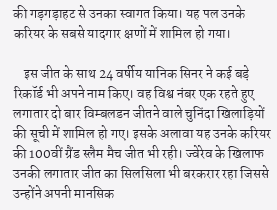की गड़गड़ाहट से उनका स्वागत किया। यह पल उनके करियर के सबसे यादगार क्षणों में शामिल हो गया।

    इस जीत के साथ 24 वर्षीय यानिक सिनर ने कई बड़े रिकॉर्ड भी अपने नाम किए। वह विश्व नंबर एक रहते हुए लगातार दो बार विम्बलडन जीतने वाले चुनिंदा खिलाड़ियों की सूची में शामिल हो गए। इसके अलावा यह उनके करियर की 100वीं ग्रैंड स्लैम मैच जीत भी रही। ज्वेरेव के खिलाफ उनकी लगातार जीत का सिलसिला भी बरकरार रहा जिससे उन्होंने अपनी मानसिक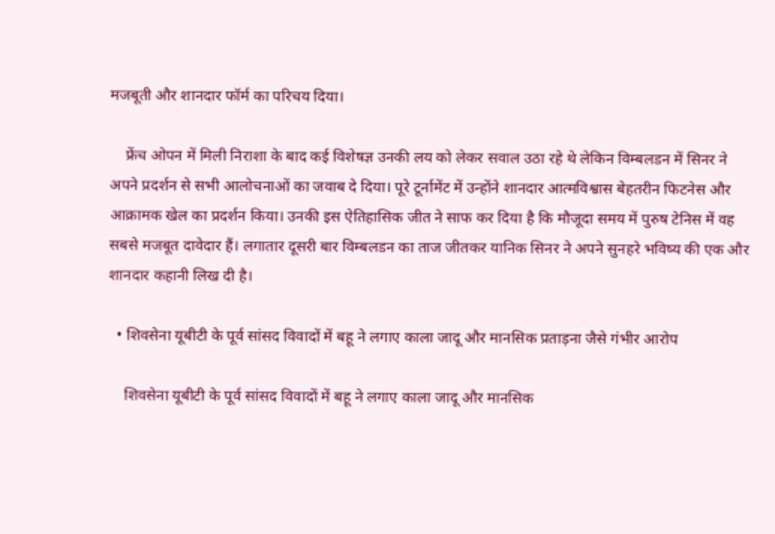मजबूती और शानदार फॉर्म का परिचय दिया।

    फ्रेंच ओपन में मिली निराशा के बाद कई विशेषज्ञ उनकी लय को लेकर सवाल उठा रहे थे लेकिन विम्बलडन में सिनर ने अपने प्रदर्शन से सभी आलोचनाओं का जवाब दे दिया। पूरे टूर्नामेंट में उन्होंने शानदार आत्मविश्वास बेहतरीन फिटनेस और आक्रामक खेल का प्रदर्शन किया। उनकी इस ऐतिहासिक जीत ने साफ कर दिया है कि मौजूदा समय में पुरुष टेनिस में वह सबसे मजबूत दावेदार हैं। लगातार दूसरी बार विम्बलडन का ताज जीतकर यानिक सिनर ने अपने सुनहरे भविष्य की एक और शानदार कहानी लिख दी है।

  • शिवसेना यूबीटी के पूर्व सांसद विवादों में बहू ने लगाए काला जादू और मानसिक प्रताड़ना जैसे गंभीर आरोप

    शिवसेना यूबीटी के पूर्व सांसद विवादों में बहू ने लगाए काला जादू और मानसिक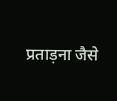प्रताड़ना जैसे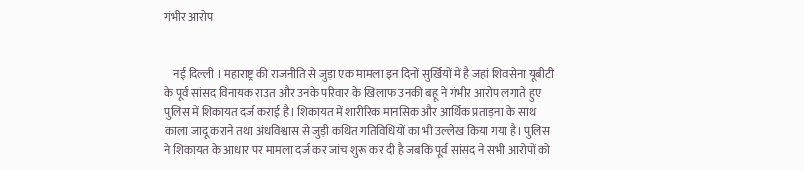गंभीर आरोप


    नई दिल्ली । महाराष्ट्र की राजनीति से जुड़ा एक मामला इन दिनों सुर्खियों में है जहां शिवसेना यूबीटी के पूर्व सांसद विनायक राउत और उनके परिवार के खिलाफ उनकी बहू ने गंभीर आरोप लगाते हुए पुलिस में शिकायत दर्ज कराई है। शिकायत में शारीरिक मानसिक और आर्थिक प्रताड़ना के साथ काला जादू कराने तथा अंधविश्वास से जुड़ी कथित गतिविधियों का भी उल्लेख किया गया है। पुलिस ने शिकायत के आधार पर मामला दर्ज कर जांच शुरू कर दी है जबकि पूर्व सांसद ने सभी आरोपों को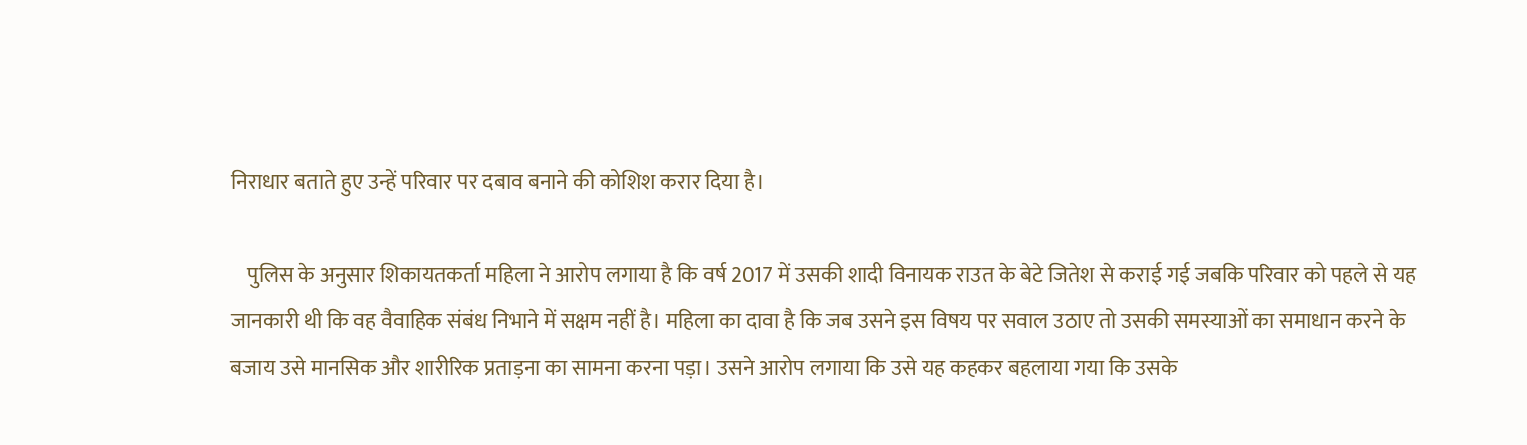निराधार बताते हुए उन्हें परिवार पर दबाव बनाने की कोशिश करार दिया है।

    पुलिस के अनुसार शिकायतकर्ता महिला ने आरोप लगाया है कि वर्ष 2017 में उसकी शादी विनायक राउत के बेटे जितेश से कराई गई जबकि परिवार को पहले से यह जानकारी थी कि वह वैवाहिक संबंध निभाने में सक्षम नहीं है। महिला का दावा है कि जब उसने इस विषय पर सवाल उठाए तो उसकी समस्याओं का समाधान करने के बजाय उसे मानसिक और शारीरिक प्रताड़ना का सामना करना पड़ा। उसने आरोप लगाया कि उसे यह कहकर बहलाया गया कि उसके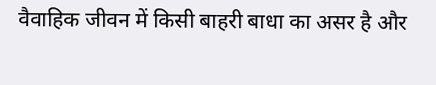वैवाहिक जीवन में किसी बाहरी बाधा का असर है और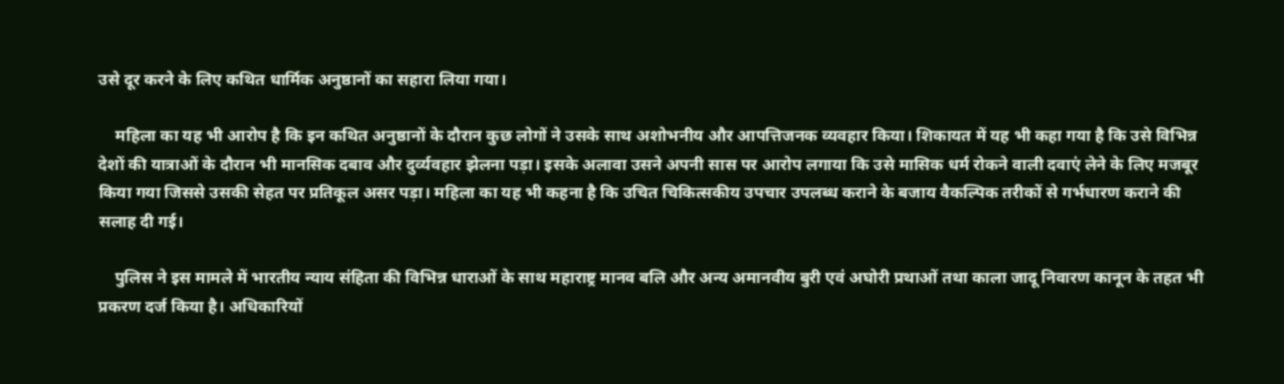उसे दूर करने के लिए कथित धार्मिक अनुष्ठानों का सहारा लिया गया।

    महिला का यह भी आरोप है कि इन कथित अनुष्ठानों के दौरान कुछ लोगों ने उसके साथ अशोभनीय और आपत्तिजनक व्यवहार किया। शिकायत में यह भी कहा गया है कि उसे विभिन्न देशों की यात्राओं के दौरान भी मानसिक दबाव और दुर्व्यवहार झेलना पड़ा। इसके अलावा उसने अपनी सास पर आरोप लगाया कि उसे मासिक धर्म रोकने वाली दवाएं लेने के लिए मजबूर किया गया जिससे उसकी सेहत पर प्रतिकूल असर पड़ा। महिला का यह भी कहना है कि उचित चिकित्सकीय उपचार उपलब्ध कराने के बजाय वैकल्पिक तरीकों से गर्भधारण कराने की सलाह दी गई।

    पुलिस ने इस मामले में भारतीय न्याय संहिता की विभिन्न धाराओं के साथ महाराष्ट्र मानव बलि और अन्य अमानवीय बुरी एवं अघोरी प्रथाओं तथा काला जादू निवारण कानून के तहत भी प्रकरण दर्ज किया है। अधिकारियों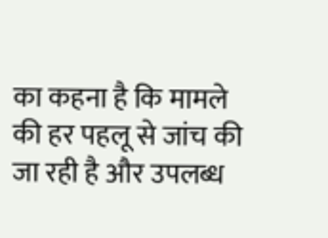का कहना है कि मामले की हर पहलू से जांच की जा रही है और उपलब्ध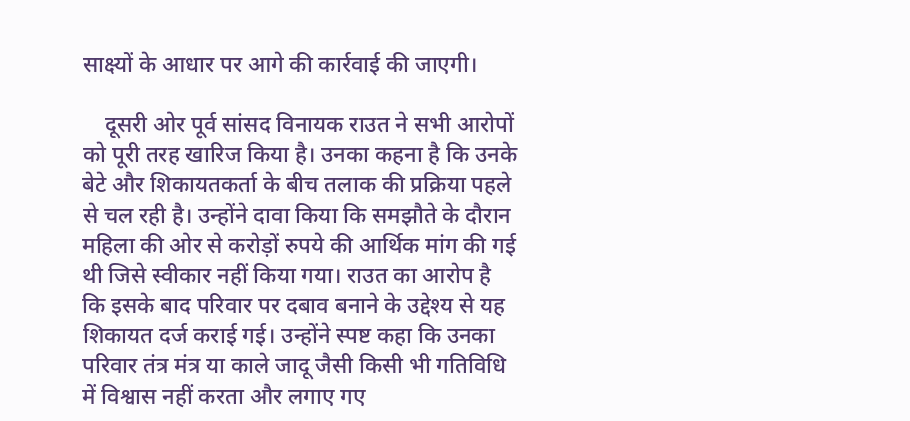साक्ष्यों के आधार पर आगे की कार्रवाई की जाएगी।

    दूसरी ओर पूर्व सांसद विनायक राउत ने सभी आरोपों को पूरी तरह खारिज किया है। उनका कहना है कि उनके बेटे और शिकायतकर्ता के बीच तलाक की प्रक्रिया पहले से चल रही है। उन्होंने दावा किया कि समझौते के दौरान महिला की ओर से करोड़ों रुपये की आर्थिक मांग की गई थी जिसे स्वीकार नहीं किया गया। राउत का आरोप है कि इसके बाद परिवार पर दबाव बनाने के उद्देश्य से यह शिकायत दर्ज कराई गई। उन्होंने स्पष्ट कहा कि उनका परिवार तंत्र मंत्र या काले जादू जैसी किसी भी गतिविधि में विश्वास नहीं करता और लगाए गए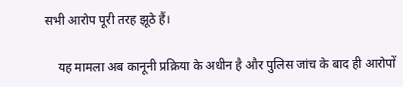सभी आरोप पूरी तरह झूठे हैं।

    यह मामला अब कानूनी प्रक्रिया के अधीन है और पुलिस जांच के बाद ही आरोपों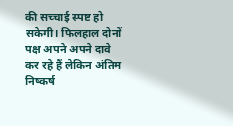की सच्चाई स्पष्ट हो सकेगी। फिलहाल दोनों पक्ष अपने अपने दावे कर रहे हैं लेकिन अंतिम निष्कर्ष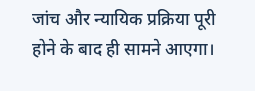जांच और न्यायिक प्रक्रिया पूरी होने के बाद ही सामने आएगा।